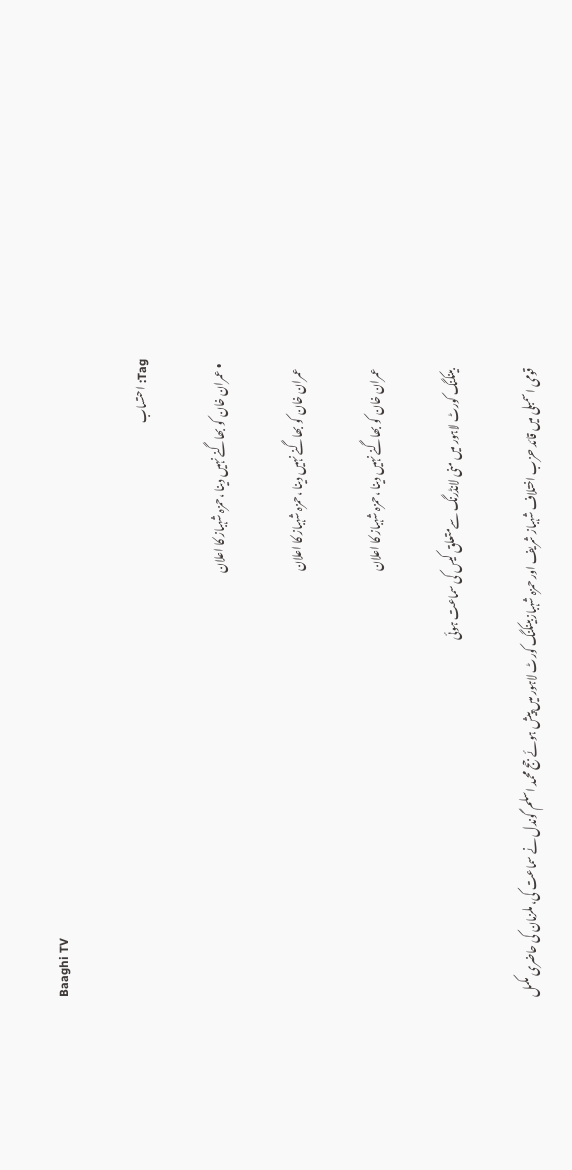Baaghi TV

Tag: احتساب

  • عمران خان کو بھاگنے نہیں دینا ،حمزہ شہباز کا اعلان

    عمران خان کو بھاگنے نہیں دینا ،حمزہ شہباز کا اعلان

    عمران خان کو بھاگنے نہیں دینا ،حمزہ شہباز کا اعلان

    بینکنگ کورٹ لاہور میں منی لانڈرنگ سےمتعلق کیس کی سماعت ہوئی

    قومی اسمبلی میں قائد حزب اختلاف شہباز شریف اور حمزہ شہبازبینکنگ کورٹ لاہور میں پیش ہوئے جج محمد اسلم گوندل نے سماعت کی، ملزمان کی حاضری مکمل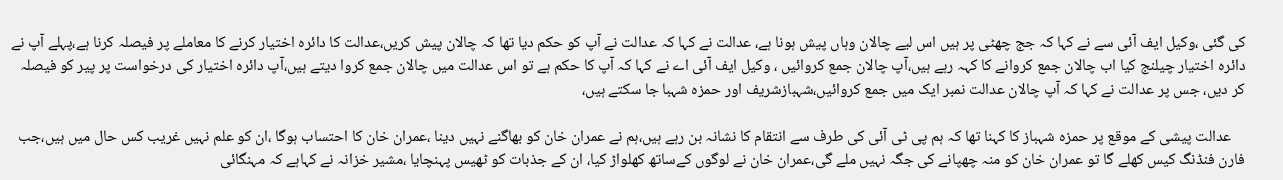کی گئی ،وکیل ایف آئی سے نے کہا کہ جج چھٹی پر ہیں اس لیے چالان وہاں پیش ہونا ہے، عدالت نے کہا کہ عدالت نے آپ کو حکم دیا تھا کہ چالان پیش کریں،عدالت کا دائرہ اختیار کرنے کا معاملے پر فیصلہ کرنا ہے،پہلے آپ نے دائرہ اختیار چیلنج کیا اب چالان جمع کروانے کا کہہ رہے ہیں،آپ چالان جمع کروائیں ، وکیل ایف آئی اے نے کہا کہ آپ کا حکم ہے تو اس عدالت میں چالان جمع کروا دیتے ہیں،آپ دائرہ اختیار کی درخواست پر پیر کو فیصلہ کر دیں، جس پر عدالت نے کہا کہ آپ چالان عدالت نمبر ایک میں جمع کروائیں،شہبازشریف اور حمزہ شہبا جا سکتے ہیں،

    عدالت پیشی کے موقع پر حمزہ شہباز کا کہنا تھا کہ ہم پی ٹی آئی کی طرف سے انتقام کا نشانہ بن رہے ہیں،ہم نے عمران خان کو بھاگنے نہیں دینا ،عمران خان کا احتساب ہوگا ،ان کو علم نہیں غریب کس حال میں ہیں،جب فارن فنڈنگ کیس کھلے گا تو عمران خان کو منہ چھپانے کی جگہ نہیں ملے گی،عمران خان نے لوگوں کےساتھ کھلواڑ کیا، ان کے جذبات کو ٹھیس پہنچایا ،مشیر خزانہ نے کہاہے کہ مہنگائی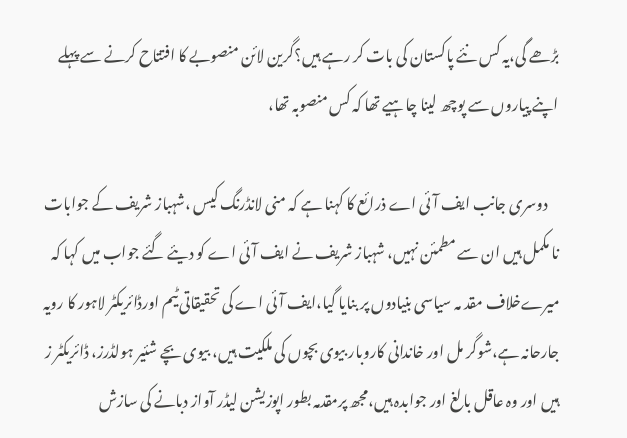بڑھے گی،یہ کس نئے پاکستان کی بات کر رہے ہیں؟گرین لائن منصوبے کا افتتاح کرنے سے پہلے اپنے پیاروں سے پوچھ لینا چاہیے تھا کہ کس منصوبہ تھا،

    دوسری جانب ایف آئی اے ذرائع کا کہنا ہے کہ منی لانڈرنگ کیس ،شہباز شریف کے جوابات نا مکمل ہیں ان سے مطمئن نہیں، شہباز شریف نے ایف آئی اے کو دیئے گئے جواب میں کہا کہ میرےخلاف مقد مہ سیاسی بنیادوں پر بنایا گیا،ایف آئی اے کی تحقیقاتی ٹیم اورڈائریکٹر لاہور کا رویہ جارحانہ ہے،شوگر مل اور خاندانی کاروبار بیوی بچوں کی ملکیت ہیں، بیوی بچے شئیر ہولڈرز، ڈائریکٹر ز ہیں اور وہ عاقل بالغ اور جوابدہ ہیں،مجھ پرمقدمہ بطور اپوزیشن لیڈر آواز دبانے کی سازش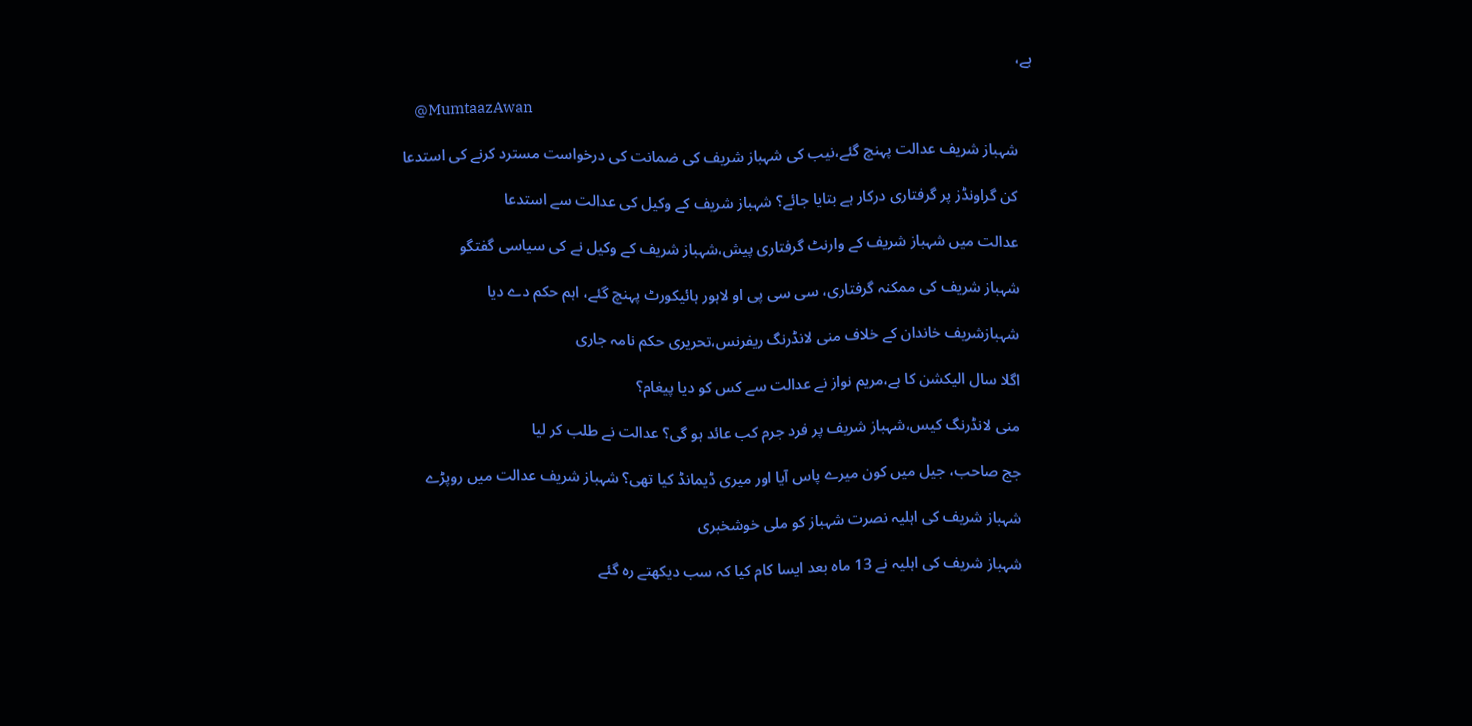ہے،

    @MumtaazAwan

    شہباز شریف عدالت پہنچ گئے،نیب کی شہباز شریف کی ضمانت کی درخواست مسترد کرنے کی استدعا

    کن گراونڈز پر گرفتاری درکار ہے بتایا جائے؟ شہباز شریف کے وکیل کی عدالت سے استدعا

    عدالت میں شہباز شریف کے وارنٹ گرفتاری پیش،شہباز شریف کے وکیل نے کی سیاسی گفتگو

    شہباز شریف کی ممکنہ گرفتاری، سی سی پی او لاہور ہائیکورٹ پہنچ گئے، اہم حکم دے دیا

    شہبازشریف خاندان کے خلاف منی لانڈرنگ ریفرنس،تحریری حکم نامہ جاری

    اگلا سال الیکشن کا ہے،مریم نواز نے عدالت سے کس کو دیا پیغام؟

    منی لانڈرنگ کیس،شہباز شریف پر فرد جرم کب عائد ہو گی؟ عدالت نے طلب کر لیا

    جج صاحب، جیل میں کون میرے پاس آیا اور میری ڈیمانڈ کیا تھی؟ شہباز شریف عدالت میں روپڑے

    شہباز شریف کی اہلیہ نصرت شہباز کو ملی خوشخبری

    شہباز شریف کی اہلیہ نے 13 ماہ بعد ایسا کام کیا کہ سب دیکھتے رہ گئے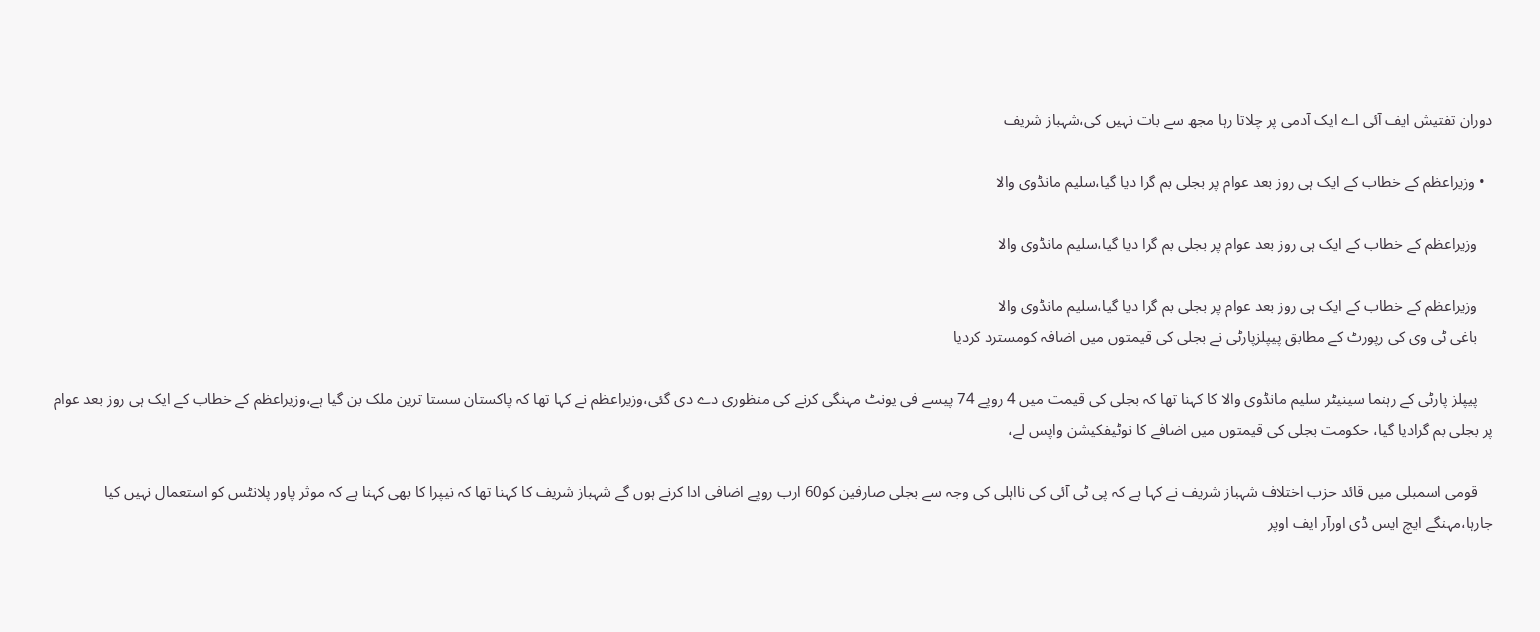دوران تفتیش ایف آئی اے ایک آدمی پر چلاتا رہا مجھ سے بات نہیں کی،شہباز شریف

  • وزیراعظم کے خطاب کے ایک ہی روز بعد عوام پر بجلی بم گرا دیا گیا،سلیم مانڈوی والا

    وزیراعظم کے خطاب کے ایک ہی روز بعد عوام پر بجلی بم گرا دیا گیا،سلیم مانڈوی والا

    وزیراعظم کے خطاب کے ایک ہی روز بعد عوام پر بجلی بم گرا دیا گیا،سلیم مانڈوی والا
    باغی ٹی وی کی رپورٹ کے مطابق پیپلزپارٹی نے بجلی کی قیمتوں میں اضافہ کومسترد کردیا

    پیپلز پارٹی کے رہنما سینیٹر سلیم مانڈوی والا کا کہنا تھا کہ بجلی کی قیمت میں 4 روپے 74 پیسے فی یونٹ مہنگی کرنے کی منظوری دے دی گئی،وزیراعظم نے کہا تھا کہ پاکستان سستا ترین ملک بن گیا ہے،وزیراعظم کے خطاب کے ایک ہی روز بعد عوام پر بجلی بم گرادیا گیا، حکومت بجلی کی قیمتوں میں اضافے کا نوٹیفکیشن واپس لے،

    قومی اسمبلی میں قائد حزب اختلاف شہباز شریف نے کہا ہے کہ پی ٹی آئی کی نااہلی کی وجہ سے بجلی صارفین کو60 ارب روپے اضافی ادا کرنے ہوں گے شہباز شریف کا کہنا تھا کہ نیپرا کا بھی کہنا ہے کہ موثر پاور پلانٹس کو استعمال نہیں کیا جارہا،مہنگے ایچ ایس ڈی اورآر ایف اوپر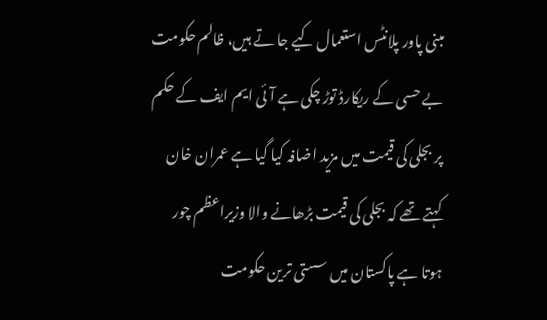مبنی پاور پلانٹس استعمال کیے جا تے ہیں، ظالم حکومت بے حسی کے ریکارڈ توڑ چکی ہے آئی ایم ایف کے حکم پر بجلی کی قیمت میں مزید اضافہ کیا گیا ہے عمران خان کہتے تھے کہ بجلی کی قیمت بڑھانے والا وزیراعظم چور ہوتا ہے پاکستان میں سستی ترین حکومت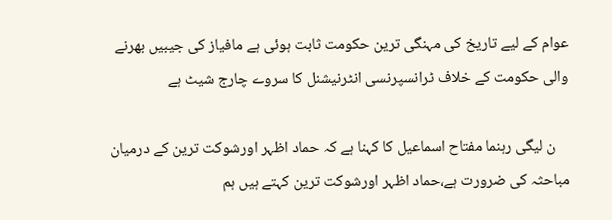عوام کے لیے تاریخ کی مہنگی ترین حکومت ثابت ہوئی ہے مافیاز کی جیبیں بھرنے والی حکومت کے خلاف ٹرانسپرنسی انٹرنیشنل کا سروے چارج شیٹ ہے

    ن لیگی رہنما مفتاح اسماعیل کا کہنا ہے کہ حماد اظہر اورشوکت ترین کے درمیان مباحثہ کی ضرورت ہے،حماد اظہر اورشوکت ترین کہتے ہیں ہم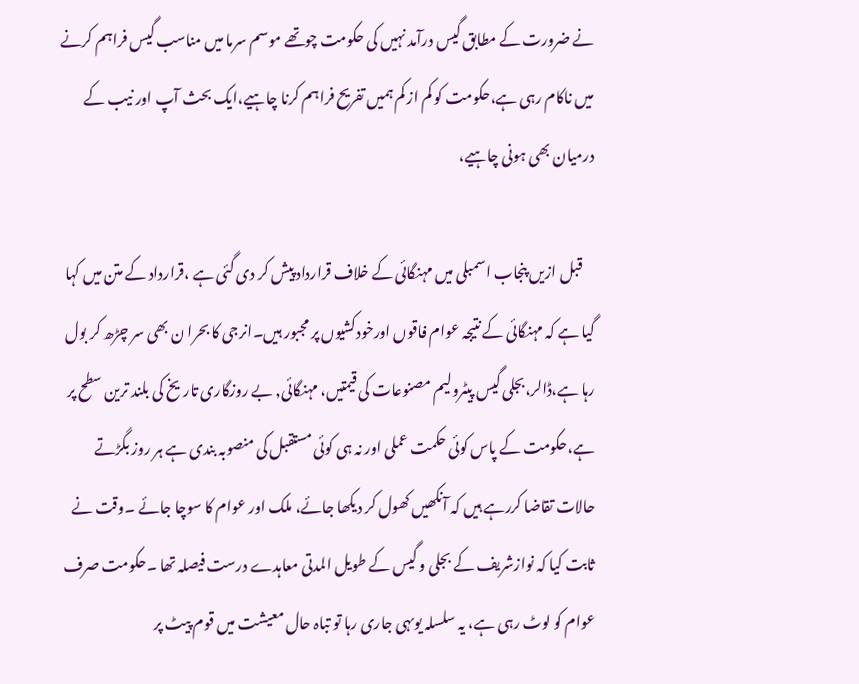نے ضرورت کے مطابق گیس درآمد نہیں کی حکومت چوتھے موسم سرما میں مناسب گیس فراہم کرنے میں ناکام رہی ہے،حکومت کو کم از کم ہمیں تفریح فراہم کرنا چاہیے،ایک بحث آپ اور نیب کے درمیان بھی ہونی چاہیے،

    قبل ازیں پنجاب اسمبلی میں مہنگائی کے خلاف قرارداد پیش کر دی گئی ہے ،قرارداد کے متن میں کہا گیا ہے کہ مہنگائی کے نتیجہ عوام فاقوں اورخودکشیوں پر مجبور ہیں۔انرجی کا بحرا ن بھی سر چڑھ کر بول رہا ہے،ڈالر،بجلی گیس پیٹرولیم مصنوعات کی قیمتیں، مہنگائی, بے روزگاری تاریخ کی بلند ترین سطح پر ہے،حکومت کے پاس کوئی حکمت عملی اور نہ ہی کوئی مستقبل کی منصوبہ بندی ہے ہر روز بگڑتے حالات تقاضا کررہے ہیں کہ آنکھیں کھول کر دیکھا جائے، ملک اور عوام کا سوچا جائے ۔وقت نے ثابت کیا کہ نوازشریف کے بجلی و گیس کے طویل المدتی معاہدے درست فیصلہ تھا ۔حکومت صرف عوام کو لوٹ رہی ہے، یہ سلسلہ یوںہی جاری رہا تو تباہ حال معیشت میں قوم پیٹ پر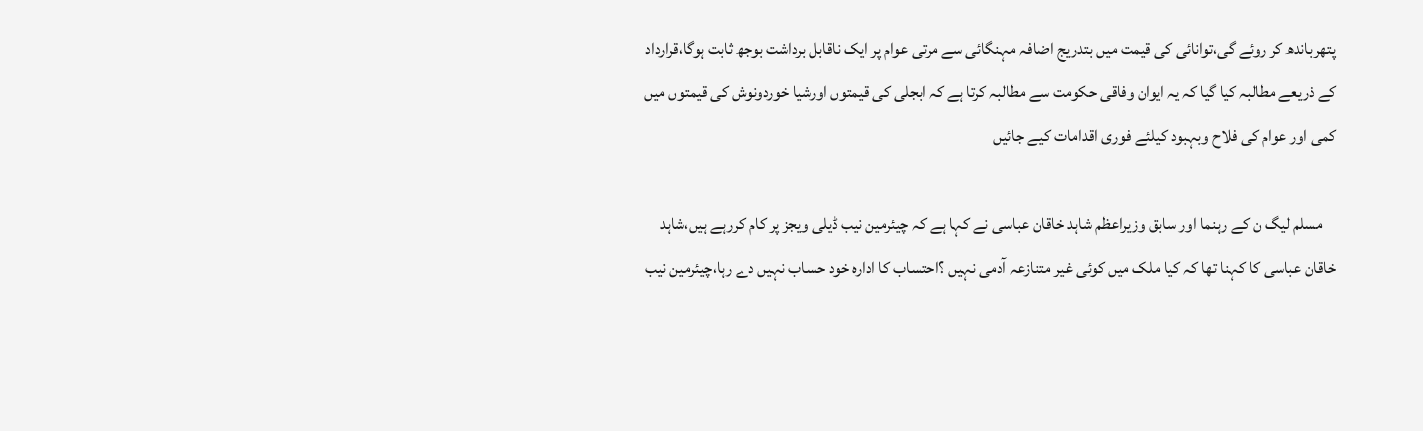پتھرباندھ کر روئے گی،توانائی کی قیمت میں بتدریج اضافہ مہنگائی سے مرتی عوام پر ایک ناقابل برداشت بوجھ ثابت ہوگا،قرارداد کے ذریعے مطالبہ کیا گیا کہ یہ ایوان وفاقی حکومت سے مطالبہ کرتا ہے کہ ابجلی کی قیمتوں اورشیا خوردونوش کی قیمتوں میں کمی اور عوام کی فلاح وبہبود کیلئے فوری اقدامات کیے جائیں

    مسلم لیگ ن کے رہنما اور سابق وزیراعظم شاہد خاقان عباسی نے کہا ہے کہ چیئرمین نیب ڈیلی ویجز پر کام کررہے ہیں،شاہد خاقان عباسی کا کہنا تھا کہ کیا ملک میں کوئی غیر متنازعہ آدمی نہیں ؟احتساب کا ادارہ خود حساب نہیں دے رہا،چیئرمین نیب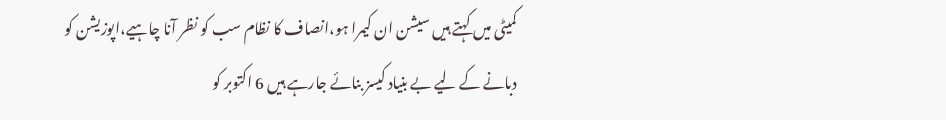کمیٹی میں کہتے ہیں سیشن ان کیمرا ہو،انصاف کا نظام سب کو نظر آنا چاہیے،اپوزیشن کو دبانے کے لیے بے بنیاد کیسز بنائے جارہے ہیں 6 اکتوبر کو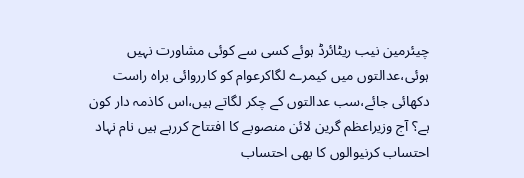چیئرمین نیب ریٹائرڈ ہوئے کسی سے کوئی مشاورت نہیں ہوئی،عدالتوں میں کیمرے لگاکرعوام کو کارروائی براہ راست دکھائی جائے،سب عدالتوں کے چکر لگاتے ہیں،اس کاذمہ دار کون ہے؟ آج وزیراعظم گرین لائن منصوبے کا افتتاح کررہے ہیں نام نہاد احتساب کرنیوالوں کا بھی احتساب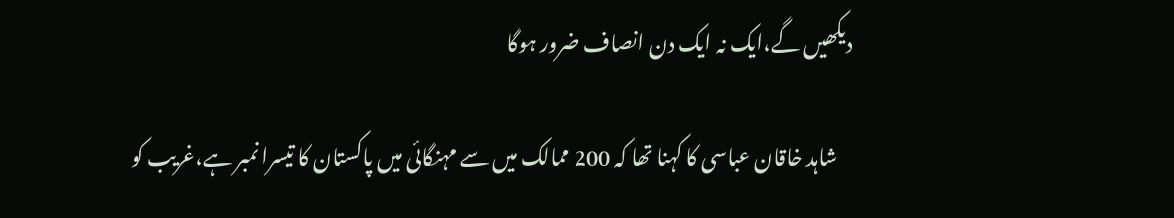دیکھیں گے،ایک نہ ایک دن انصاف ضرور ہوگا

    شاہد خاقان عباسی کا کہنا تھا کہ 200 ممالک میں سے مہنگائی میں پاکستان کا تیسرا نمبر ہے،غریب کو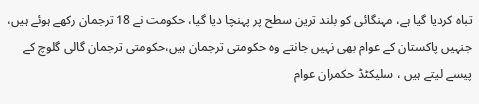تباہ کردیا گیا ہے، مہنگائی کو بلند ترین سطح پر پہنچا دیا گیا، حکومت نے 18 ترجمان رکھے ہوئے ہیں، جنہیں پاکستان کے عوام بھی نہیں جانتے وہ حکومتی ترجمان ہیں،حکومتی ترجمان گالی گلوچ کے پیسے لیتے ہیں ، سلیکٹڈ حکمران عوام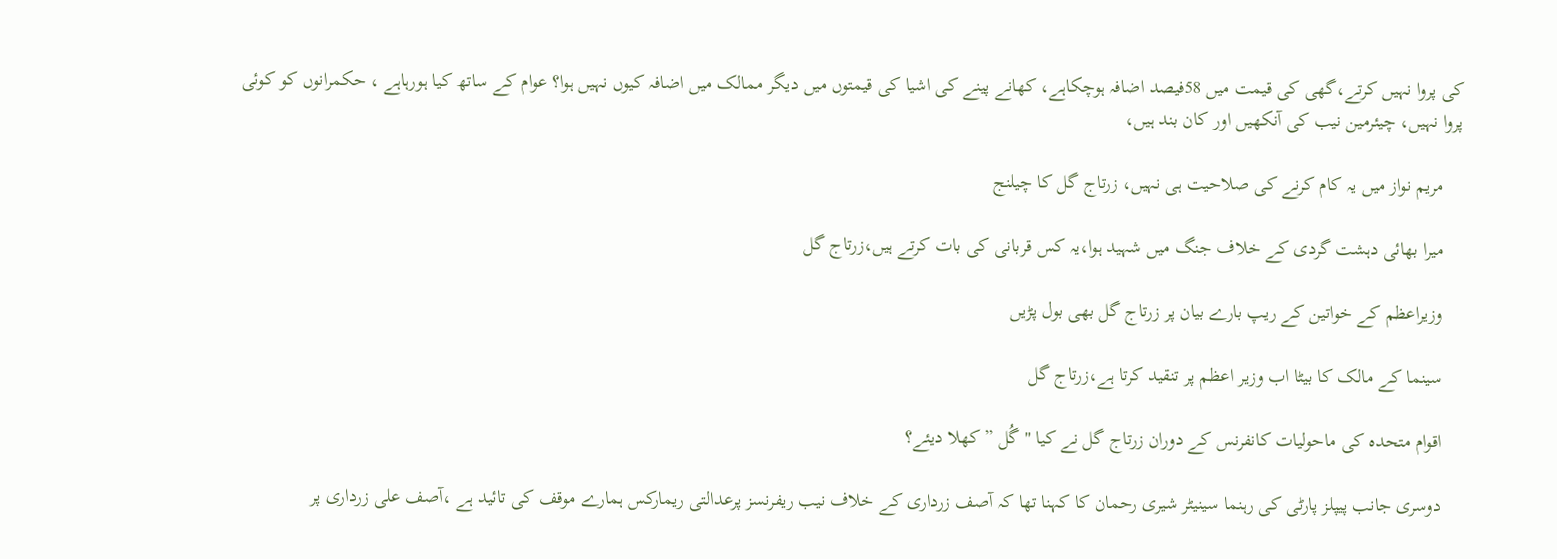کی پروا نہیں کرتے،گھی کی قیمت میں 58فیصد اضافہ ہوچکاہے، کھانے پینے کی اشیا کی قیمتوں میں دیگر ممالک میں اضافہ کیوں نہیں ہوا؟ عوام کے ساتھ کیا ہورہاہے ، حکمرانوں کو کوئی پروا نہیں، چیئرمین نیب کی آنکھیں اور کان بند ہیں،

    مریم نواز میں یہ کام کرنے کی صلاحیت ہی نہیں، زرتاج گل کا چیلنج

    میرا بھائی دہشت گردی کے خلاف جنگ میں شہید ہوا،یہ کس قربانی کی بات کرتے ہیں،زرتاج گل

    وزیراعظم کے خواتین کے ریپ بارے بیان پر زرتاج گل بھی بول پڑیں

    سینما کے مالک کا بیٹا اب وزیر اعظم پر تنقید کرتا ہے،زرتاج گل

    اقوام متحدہ کی ماحولیات کانفرنس کے دوران زرتاج گل نے کیا "گُل ” کھلا دیئے؟

    دوسری جانب پیپلز پارٹی کی رہنما سینیٹر شیری رحمان کا کہنا تھا کہ آصف زرداری کے خلاف نیب ریفرنسز پرعدالتی ریمارکس ہمارے موقف کی تائید ہے ،آصف علی زرداری پر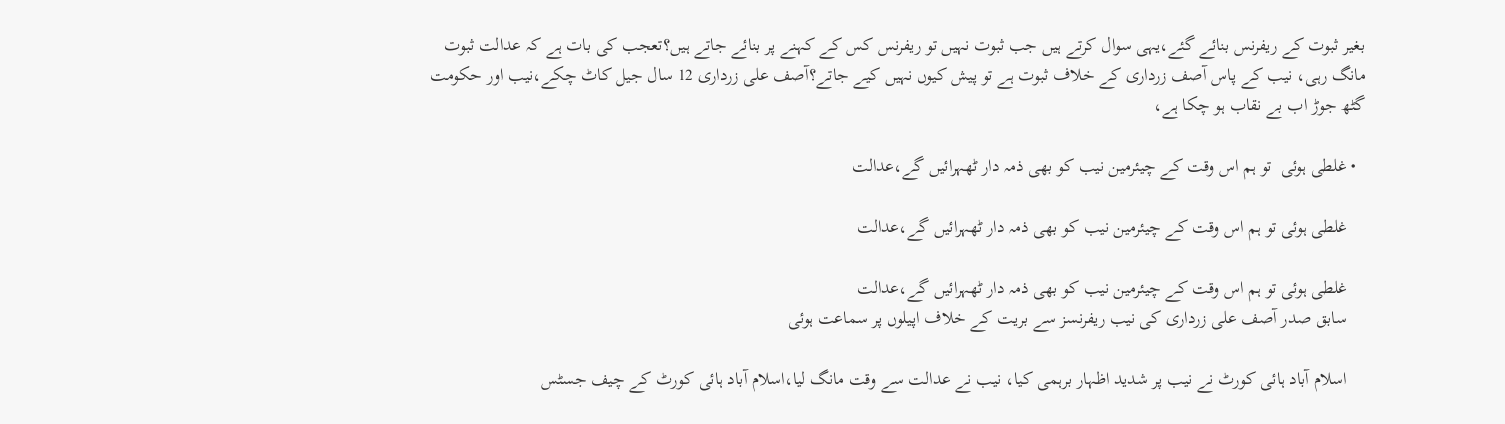بغیر ثبوت کے ریفرنس بنائے گئے،یہی سوال کرتے ہیں جب ثبوت نہیں تو ریفرنس کس کے کہنے پر بنائے جاتے ہیں؟تعجب کی بات ہے کہ عدالت ثبوت مانگ رہی، نیب کے پاس آصف زرداری کے خلاف ثبوت ہے تو پیش کیوں نہیں کیے جاتے؟آصف علی زرداری 12 سال جیل کاٹ چکے،نیب اور حکومت گٹھ جوڑ اب بے نقاب ہو چکا ہے،

  • غلطی ہوئی  تو ہم اس وقت کے چیئرمین نیب کو بھی ذمہ دار ٹھہرائیں گے،عدالت

    غلطی ہوئی تو ہم اس وقت کے چیئرمین نیب کو بھی ذمہ دار ٹھہرائیں گے،عدالت

    غلطی ہوئی تو ہم اس وقت کے چیئرمین نیب کو بھی ذمہ دار ٹھہرائیں گے،عدالت
    سابق صدر آصف علی زرداری کی نیب ریفرنسز سے بریت کے خلاف اپیلوں پر سماعت ہوئی

    اسلام آباد ہائی کورٹ نے نیب پر شدید اظہار برہمی کیا، نیب نے عدالت سے وقت مانگ لیا،اسلام آباد ہائی کورٹ کے چیف جسٹس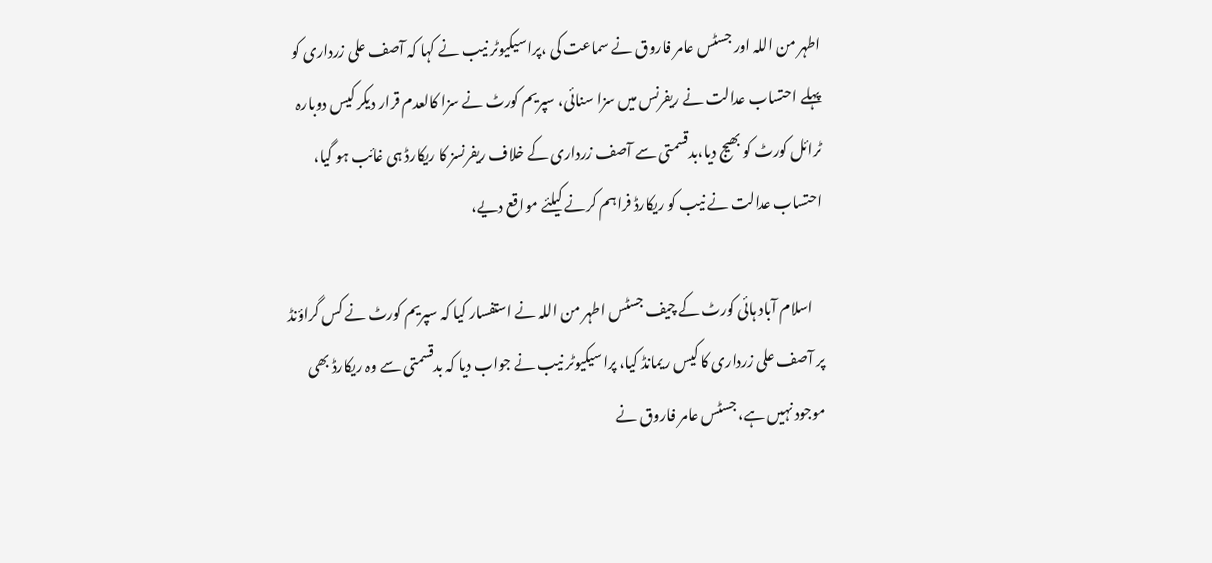اطہر من اللہ اور جسٹس عامر فاروق نے سماعت کی ،پراسیکیوٹر نیب نے کہا کہ آصف علی زرداری کو پہلے احتساب عدالت نے ریفرنس میں سزا سنائی، سپریم کورٹ نے سزا کالعدم قرار دیکر کیس دوبارہ ٹرائل کورٹ کو بھیج دیا،بدقسمتی سے آصف زرداری کے خلاف ریفرنسز کا ریکارڈ ہی غائب ہو گیا، احتساب عدالت نے نیب کو ریکارڈ فراہم کرنے کیلئے مواقع دیے،

    اسلام آباد ہائی کورٹ کے چیف جسٹس اطہر من اللہ نے استفسار کیا کہ سپریم کورٹ نے کس گراؤنڈ پر آصف علی زرداری کا کیس ریمانڈ کیا، پراسیکیوٹر نیب نے جواب دیا کہ بدقسمتی سے وہ ریکارڈ بھی موجود نہیں ہے، جسٹس عامر فاروق نے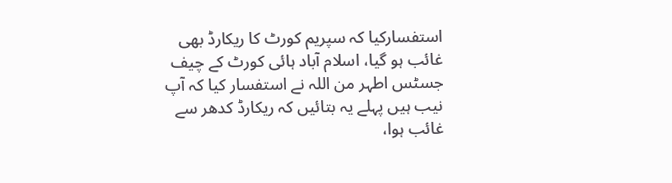استفسارکیا کہ سپریم کورٹ کا ریکارڈ بھی غائب ہو گیا، اسلام آباد ہائی کورٹ کے چیف جسٹس اطہر من اللہ نے استفسار کیا کہ آپ نیب ہیں پہلے یہ بتائیں کہ ریکارڈ کدھر سے غائب ہوا،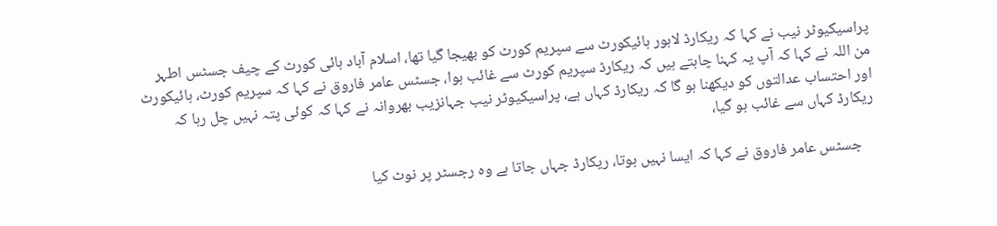پراسیکیوٹر نیب نے کہا کہ ریکارڈ لاہور ہائیکورٹ سے سپریم کورٹ کو بھیجا گیا تھا، اسلام آباد ہائی کورٹ کے چیف جسٹس اطہر من اللہ نے کہا کہ آپ یہ کہنا چاہتے ہیں کہ ریکارڈ سپریم کورٹ سے غائب ہوا، جسٹس عامر فاروق نے کہا کہ سپریم کورٹ، ہائیکورٹ اور احتساب عدالتوں کو دیکھنا ہو گا کہ ریکارڈ کہاں ہے، پراسیکیوٹر نیب جہانزیب بھروانہ نے کہا کہ کوئی پتہ نہیں چل رہا کہ ریکارڈ کہاں سے غائب ہو گیا،

    جسٹس عامر فاروق نے کہا کہ ایسا نہیں ہوتا، ریکارڈ جہاں جاتا ہے وہ رجسٹر پر نوٹ کیا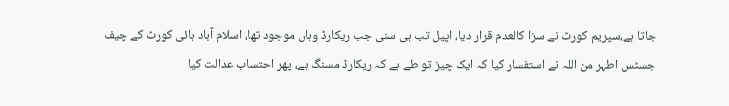جاتا ہے،سپریم کورٹ نے سزا کالعدم قرار دیا، اپیل تب ہی سنی جب ریکارڈ وہاں موجود تھا، اسلام آباد ہائی کورٹ کے چیف جسٹس اطہر من اللہ نے استفسار کیا کہ ایک چیز تو طے ہے کہ ریکارڈ مسنگ ہے، پھر احتساب عدالت کیا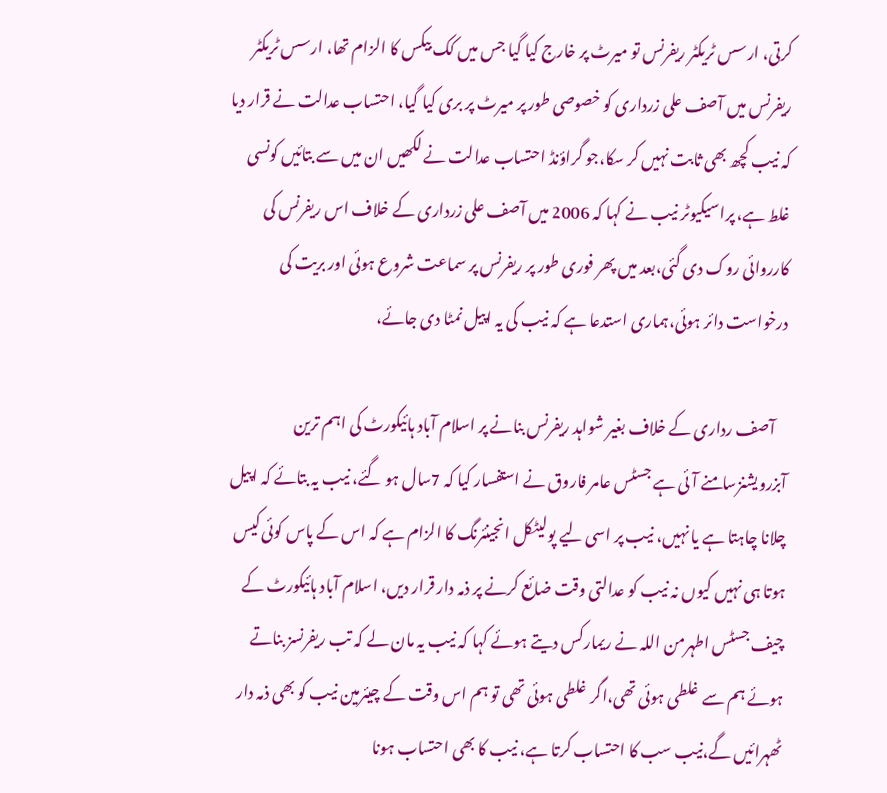کرتی، ارسس ٹریکٹر ریفرنس تو میرٹ پر خارج کیا گیا جس میں کک بیکس کا الزام تھا، ارسس ٹریکٹر ریفرنس میں آصف علی زرداری کو خصوصی طور پر میرٹ پر بری کیا گیا، احتساب عدالت نے قرار دیا کہ نیب کچھ بھی ثابت نہیں کر سکا،جو گراؤنڈ احتساب عدالت نے لکھیں ان میں سے بتائیں کونسی غلط ہے، پراسیکیوٹر نیب نے کہا کہ 2006 میں آصف علی زرداری کے خلاف اس ریفرنس کی کارروائی روک دی گئی،بعد میں پھر فوری طور پر ریفرنس پر سماعت شروع ہوئی اور بریت کی درخواست دائر ہوئی،ہماری استدعا ہے کہ نیب کی یہ اپیل نمٹا دی جائے،

    آصف رداری کے خلاف بغیر شواہد ریفرنس بنانے پر اسلام آباد ہائیکورٹ کی اہم ترین آبزرویشنزسامنے آئی ہے جسٹس عامر فاروق نے استفسار کیا کہ 7سال ہو گئے، نیب یہ بتائے کہ اپیل چلانا چاہتا ہے یا نہیں، نیب پر اسی لیے پولیٹکل انجینئرنگ کا الزام ہے کہ اس کے پاس کوئی کیس ہوتا ہی نہیں کیوں نہ نیب کو عدالتی وقت ضائع کرنے پر ذمہ دار قرار دیں، اسلام آباد ہائیکورٹ کے چیف جسٹس اطہرمن اللہ نے ریمارکس دیتے ہوئے کہا کہ نیب یہ مان لے کہ تب ریفرنسز بناتے ہوئے ہم سے غلطی ہوئی تھی،اگر غلطی ہوئی تھی تو ہم اس وقت کے چیئرمین نیب کو بھی ذمہ دار ٹھہرائیں گے،نیب سب کا احتساب کرتا ہے، نیب کا بھی احتساب ہونا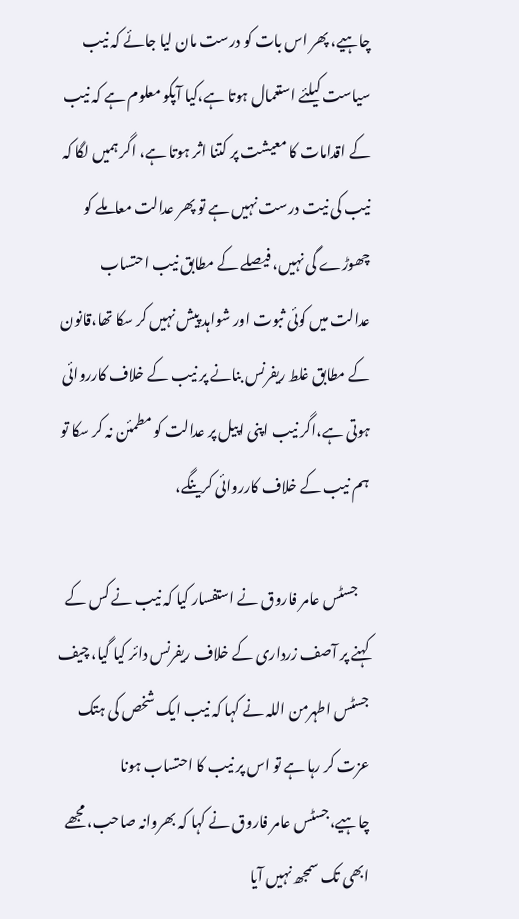چاہیے، پھر اس بات کو درست مان لیا جائے کہ نیب سیاست کیلئے استعمال ہوتا ہے،کیا آپکو معلوم ہے کہ نیب کے اقدامات کا معیشت پر کتنا اثر ہوتا ہے، اگر ہمیں لگا کہ نیب کی نیت درست نہیں ہے تو پھر عدالت معاملے کو چھوڑے گی نہیں، فیصلے کے مطابق نیب احتساب عدالت میں کوئی ثبوت اور شواہد پیش نہیں کر سکا تھا،قانون کے مطابق غلط ریفرنس بنانے پر نیب کے خلاف کارروائی ہوتی ہے،اگر نیب اپنی اپیل پر عدالت کو مطمئن نہ کر سکا تو ہم نیب کے خلاف کارروائی کرینگے،

    جسٹس عامر فاروق نے استفسار کیا کہ نیب نے کس کے کہنے پر آصف زرداری کے خلاف ریفرنس دائر کیا گیا، چیف جسٹس اطہرمن اللہ نے کہا کہ نیب ایک شخص کی ہتک عزت کر رہا ہے تو اس پر نیب کا احتساب ہونا چاہیے،جسٹس عامر فاروق نے کہا کہ بھروانہ صاحب، مجھے ابھی تک سمجھ نہیں آیا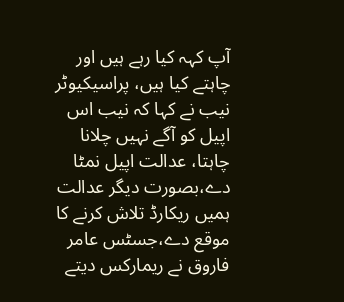آپ کہہ کیا رہے ہیں اور چاہتے کیا ہیں، پراسیکیوٹر نیب نے کہا کہ نیب اس اپیل کو آگے نہیں چلانا چاہتا، عدالت اپیل نمٹا دے،بصورت دیگر عدالت ہمیں ریکارڈ تلاش کرنے کا موقع دے،جسٹس عامر فاروق نے ریمارکس دیتے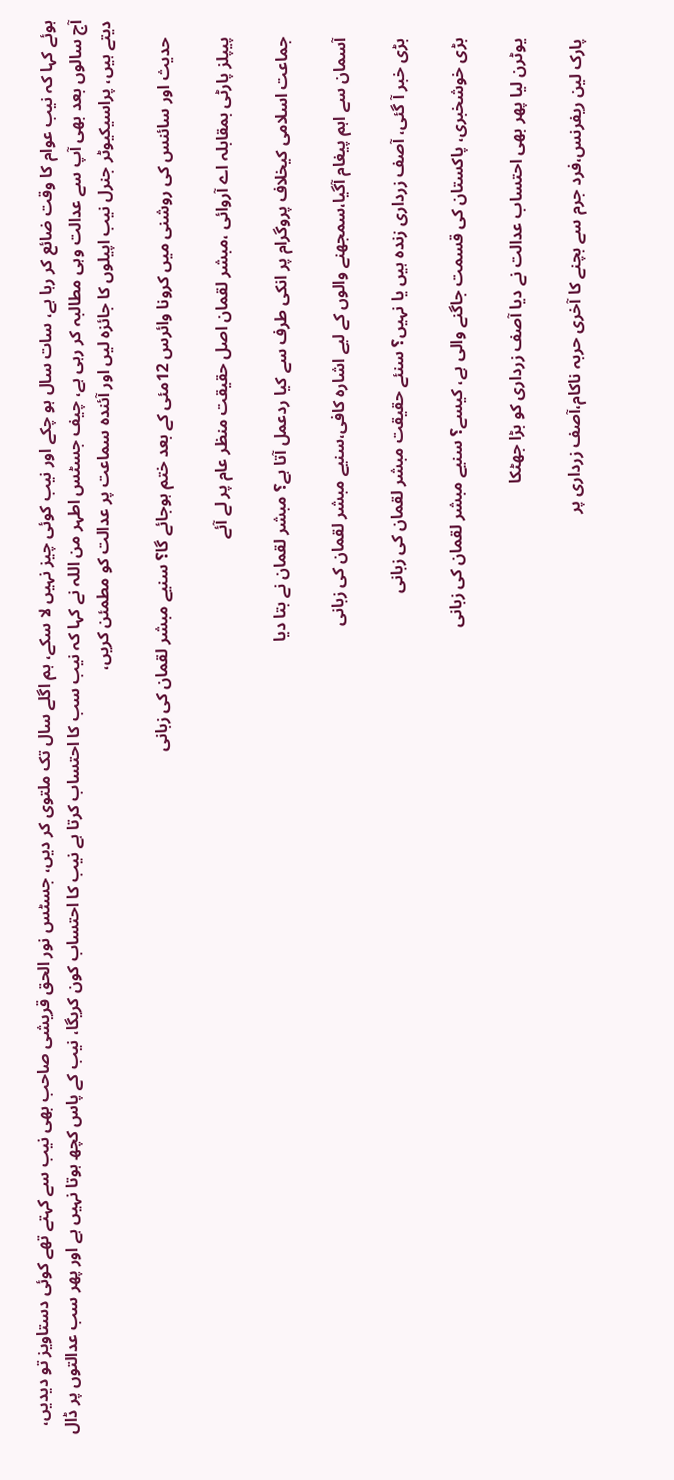ہوئے کہا کہ نیب عوام کا وقت ضائع کر رہا ہے، سات سال ہو چکے اور نیب کوئی چیز نہیں لا سکے، ہم اگلے سال تک ملتوی کر دیں، جسٹس نور الحق قریشی صاحب بھی نیب سے کہتے تھے کوئی دستاویز تو دیدیں، آج سالوں بعد بھی آپ سے عدالت وہی مطالبہ کر رہی ہے، چیف جسٹس اطہر من اللہ نے کہا کہ نیب سب کا احتساب کرتا ہے نیب کا احتساب کون کریگا، نیب کے پاس کچھ ہوتا نہیں ہے اور پھر سب عدالتوں پر ڈال دیتے ہیں، پراسیکیوٹر جنرل نیب اپیلوں کا جائزہ لیں اور آئندہ سماعت پر عدالت کو مطمئن کریں،

    حدیث اور سائنس کی روشنی میں کرونا وائرس 12مئی کے بعد ختم ہوجائے گا؟ سنیے مبشر لقمان کی زبانی

    پیپلز پارٹی بمقابلہ اے آروائی ،مبشر لقمان اصل حقیقت منظر عام پر لے آئے

    جماعت اسلامی کیخلاف پروگرام پر انکی طرف سے کیا ردعمل آتا ہے؟ مبشر لقمان نے بتا دیا

    آسمان سے اہم پیغام آگیا،سمجھنے والوں کے لیے اشارہ کافی،سنیے مبشر لقمان کی زبانی

    بڑی خبر آ گئی، آصف زرداری زندہ ہیں یا نہیں؟ سنئے حقیقت مبشر لقمان کی زبانی

    بڑی خوشخبری، پاکستان کی قسمت جاگنے والی ہے، کیسے؟ سنیے مبشر لقمان کی زبانی

    یوٹرن لیا پھر بھی احتساب عدالت نے دیا آصف زرداری کو بڑا جھٹکا

    پارک لین ریفرنس،فرد جرم سے بچنے کا آخری حربہ ناکام،آصف زرداری پر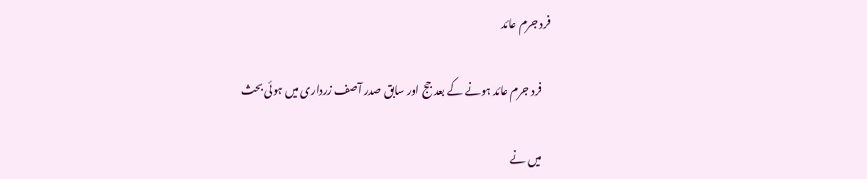فرد جرم عائد

    فرد جرم عائد ہونے کے بعد جج اور سابق صدر آصف زرداری میں ہوئی بحث

    میں نے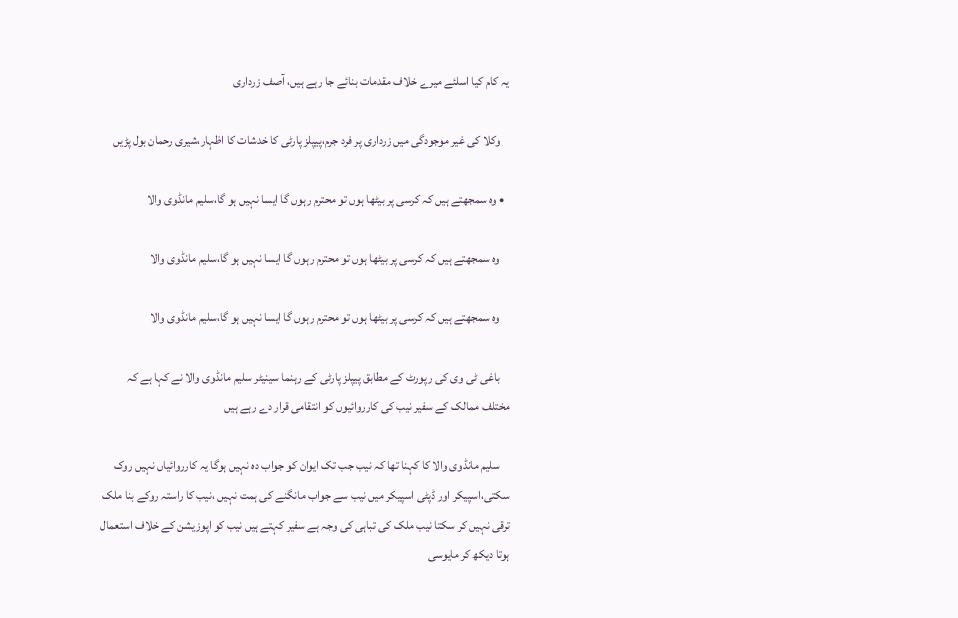یہ کام کیا اسلئے میرے خلاف مقدمات بنائے جا رہے ہیں، آصف زرداری

    وکلا کی غیر موجودگی میں زرداری پر فرد جرم،پیپلز پارٹی کا خدشات کا اظہار،شیری رحمان بول پڑیں

  • وہ سمجھتے ہیں کہ کرسی پر بیٹھا ہوں تو محترم رہوں گا ایسا نہیں ہو گا،سلیم مانڈوی والا

    وہ سمجھتے ہیں کہ کرسی پر بیٹھا ہوں تو محترم رہوں گا ایسا نہیں ہو گا،سلیم مانڈوی والا

    وہ سمجھتے ہیں کہ کرسی پر بیٹھا ہوں تو محترم رہوں گا ایسا نہیں ہو گا،سلیم مانڈوی والا

    باغی ٹی وی کی رپورٹ کے مطابق پیپلز پارٹی کے رہنما سینیٹر سلیم مانڈوی والا نے کہا ہے کہ مختلف ممالک کے سفیر نیب کی کارروائیوں کو انتقامی قرار دے رہے ہیں

    سلیم مانڈوی والا کا کہنا تھا کہ نیب جب تک ایوان کو جواب دہ نہیں ہوگا یہ کارروائیاں نہیں روک سکتی،اسپیکر اور ڈپٹی اسپیکر میں نیب سے جواب مانگنے کی ہمت نہیں ،نیب کا راستہ روکے بنا ملک ترقی نہیں کر سکتا نیب ملک کی تباہی کی وجہ ہے سفیر کہتے ہیں نیب کو اپوزیشن کے خلاف استعمال ہوتا دیکھ کر مایوسی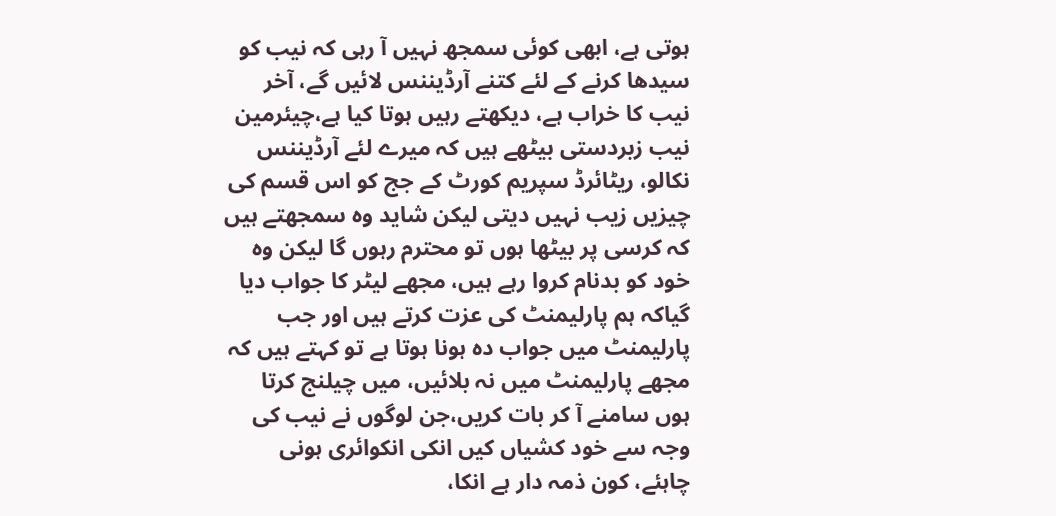ہوتی ہے، ابھی کوئی سمجھ نہیں آ رہی کہ نیب کو سیدھا کرنے کے لئے کتنے آرڈیننس لائیں گے، آخر نیب کا خراب ہے، دیکھتے رہیں ہوتا کیا ہے،چیئرمین نیب زبردستی بیٹھے ہیں کہ میرے لئے آرڈیننس نکالو، ریٹائرڈ سپریم کورٹ کے جج کو اس قسم کی چیزیں زیب نہیں دیتی لیکن شاید وہ سمجھتے ہیں کہ کرسی پر بیٹھا ہوں تو محترم رہوں گا لیکن وہ خود کو بدنام کروا رہے ہیں، مجھے لیٹر کا جواب دیا گیاکہ ہم پارلیمنٹ کی عزت کرتے ہیں اور جب پارلیمنٹ میں‌ جواب دہ ہونا ہوتا ہے تو کہتے ہیں کہ مجھے پارلیمنٹ میں نہ بلائیں، میں چیلنج کرتا ہوں سامنے آ کر بات کریں،جن لوگوں نے نیب کی وجہ سے خود کشیاں کیں انکی انکوائری ہونی چاہئے، کون ذمہ دار ہے انکا،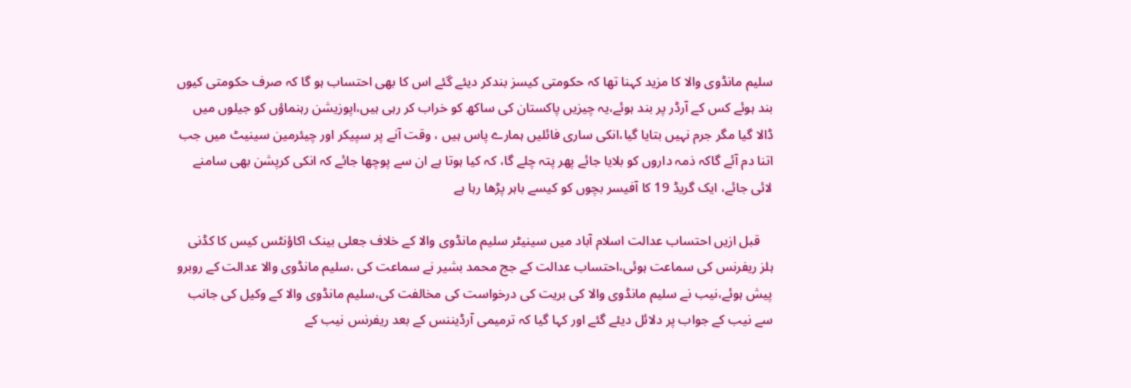سلیم مانڈوی والا کا مزید کہنا تھا کہ حکومتی کیسز بندکر دیئے گئے اس کا بھی احتساب ہو گا کہ صرف حکومتی کیوں بند ہوئے کس کے آرڈر پر بند ہوئے،یہ چیزیں پاکستان کی ساکھ کو خراب کر رہی ہیں،اپوزیشن رہنماؤں کو جیلوں میں ڈالا گیا مگر جرم نہیں بتایا گیا،انکی ساری فائلیں ہمارے پاس ہیں ، وقت آنے پر سپیکر اور چیئرمین سینیٹ میں جب اتنا دم آئے گاکہ ذمہ داروں کو بلایا جائے پھر پتہ چلے گا، کہ کیا ہوتا ہے ان سے پوچھا جائے کہ انکی کرپشن بھی سامنے لائی جائے، ایک گریڈ 19 کا آفیسر بچوں کو کیسے باہر پڑھا رہا ہے

    قبل ازیں احتساب عدالت اسلام آباد میں سینیٹر سلیم مانڈوی والا کے خلاف جعلی بینک اکاؤنٹس کیس کا کڈنی ہلز ریفرنس کی سماعت ہوئی،احتساب عدالت کے جج محمد بشیر نے سماعت کی ،سلیم مانڈوی والا عدالت کے روبرو پیش ہوئے،نیب نے سلیم مانڈوی والا کی بریت کی درخواست کی مخالفت کی،سلیم مانڈوی والا کے وکیل کی جانب سے نیب کے جواب پر دلائل دیئے گئے اور کہا گیا کہ ترمیمی آرڈیننس کے بعد ریفرنس نیب کے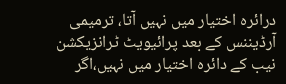درائرہ اختیار میں نہیں آتا، ترمیمی آرڈیننس کے بعد پرائیویٹ ٹرانزیکشن نیب کے دائرہ اختیار میں نہیں،اگر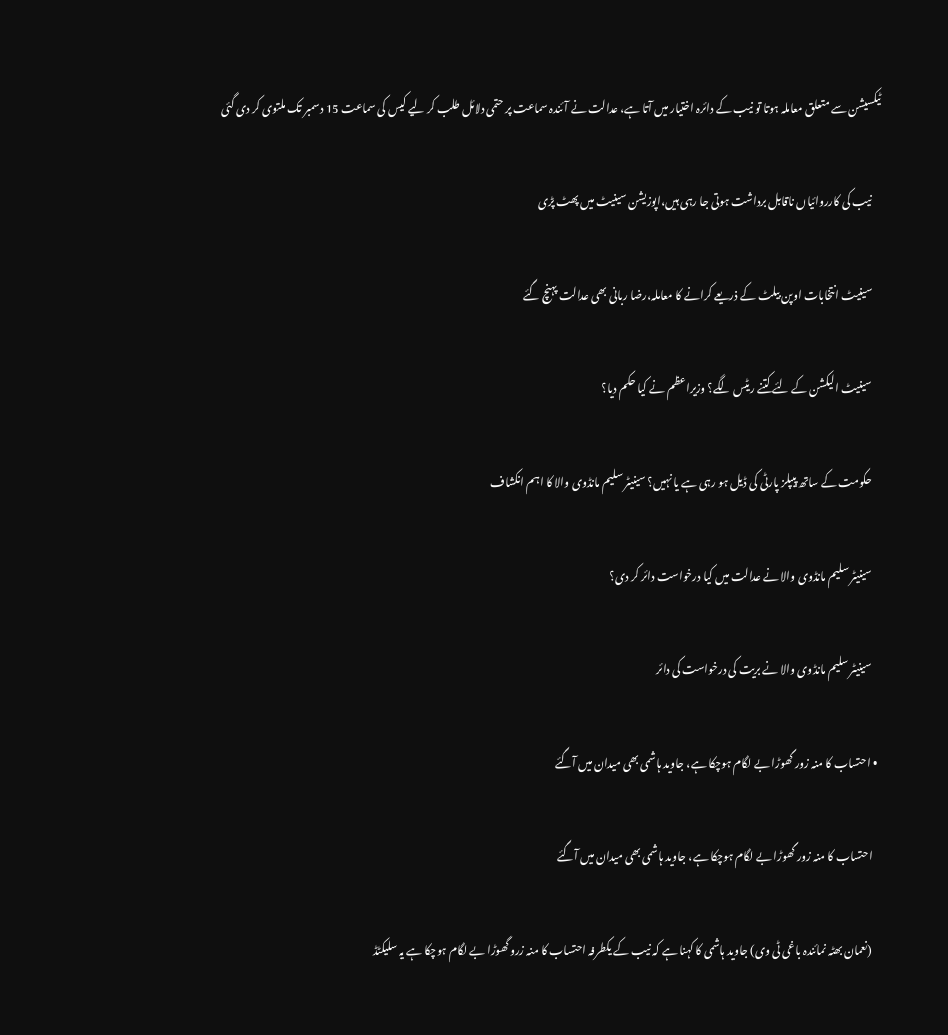ٹیکسیشن سے متعلق معاملہ ہوتا تو نیب کے دائرہ اختیار میں آتا ہے، عدالت نے آئندہ سماعت پر حتمی دلائل طلب کر لیے کیس کی سماعت 15 دسمبر تک ملتوی کر دی گئی

    نیب کی کارروائیاں ناقابل برداشت ہوتی جا رہی ہیں،اپوزیشن سینیٹ میں پھٹ پڑی

    سینیٹ انتخابات اوپن بیلٹ کے ذریعے کرانے کا معاملہ،رضا ربانی بھی عدالت پہنچ گئے

    سینیٹ الیکشن کے لئے کتنے ریٹس لگے؟ وزیراعظم نے کیا حکم دیا؟

    حکومت کے ساتھ پیپلز پارٹی کی ڈیل ہو رہی ہے یا نہیں؟ سینیٹر سلیم مانڈوی والا کا اہم انکشاف

    سینیٹر سلیم مانڈوی والا نے عدالت میں کیا درخواست دائر کر دی؟

    سینیٹر سلیم مانڈوی والا نے بریت کی درخواست کی دائر

  • احتساب کا منہ زور گھوڑا بے لگام ہوچکا ہے، جاوید ہاشمی بھی میدان میں آگئے

    احتساب کا منہ زور گھوڑا بے لگام ہوچکا ہے، جاوید ہاشمی بھی میدان میں آگئے

    (نعمان بھٹہ نمائندہ باغی ٹی وی) جاوید ہاشمی کا کہنا ہے کہ نیب کے یکطرفہ احتساب کا منہ زرو گھوڑا بے لگام ہوچکا ہے یہ سلیکٹڈ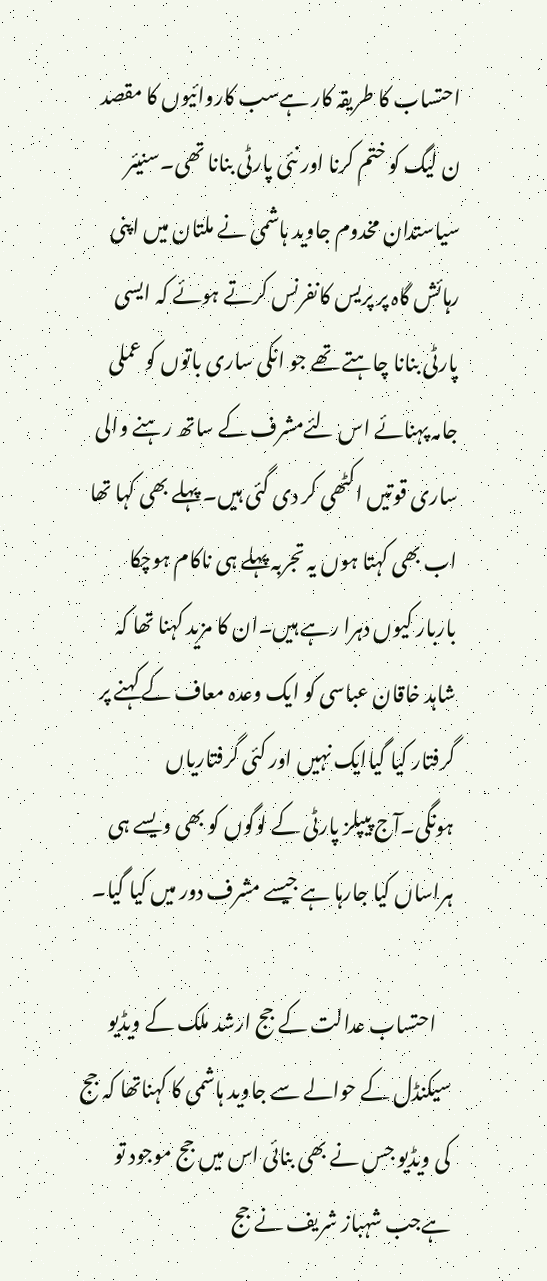احتساب کا طریقہ کار ہےسب کاروائیوں کا مقصد ن لیگ کو ختم کرنا اور نئی پارٹی بنانا تھی۔سنیئر سیاستدان مخدوم جاوید ہاشمی نے ملتان میں اپنی رہائش گاہ پر پریس کانفرنس کرتے ہوئے کہ ایسی پارٹی بنانا چاہتے تھے جو انکی ساری باتوں کو عملی جامہ پہنائے اس لئےمشرف کے ساتھ رہنے والی ساری قوتیں اکٹھی کر دی گئی ہیں۔ پہلے بھی کہا تھا اب بھی کہتا ہوں یہ تجربہ پہلے ہی ناکام ہوچکا باربار کیوں دہرا رہے ہیں۔ان کا مزید کہنا تھا کہ شاہد خاقان عباسی کو ایک وعدہ معاف کے کہنے پر گرفتار کیا گیاایک نہیں اور کئی گرفتاریاں ہونگی۔آج پیپلز پارٹی کے لوگوں کو بھی ویسے ہی ہراساں کیا جارہا ہے جیسے مشرف دور میں کیا گیا۔

    احتساب عدالت کے جج ارشد ملک کے ویڈیو سیکنڈل کے حوالے سے جاوید ہاشمی کا کہناتھا کہ جج کی ویڈیو جس نے بھی بنائی اس میں جج موجود تو ہےجب شہباز شریف نے جج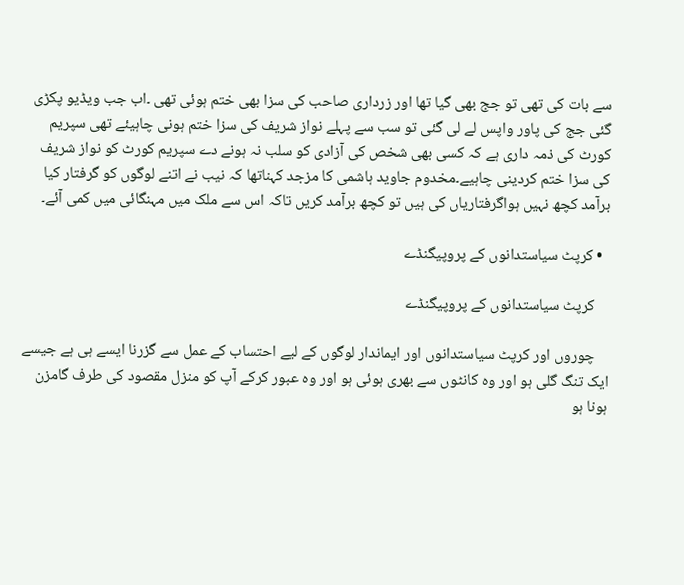سے بات کی تھی تو جج بھی گیا تھا اور زرداری صاحب کی سزا بھی ختم ہوئی تھی ۔اب جب ویڈیو پکڑی گئی جج کی پاور واپس لے لی گئی تو سب سے پہلے نواز شریف کی سزا ختم ہونی چاہیئے تھی سپریم کورٹ کی ذمہ داری ہے کہ کسی بھی شخص کی آزادی کو سلب نہ ہونے دے سپریم کورٹ کو نواز شریف کی سزا ختم کردینی چاہیے۔مخدوم جاوید ہاشمی کا مزجد کہناتھا کہ نیب نے اتنے لوگوں کو گرفتار کیا برآمد کچھ نہیں ہواگرفتاریاں کی ہیں تو کچھ برآمد کریں تاکہ اس سے ملک میں مہنگائی میں کمی آئے۔

  • کرپٹ سیاستدانوں کے پروپیگنڈے

    کرپٹ سیاستدانوں کے پروپیگنڈے

    چوروں اور کرپٹ سیاستدانوں اور ایماندار لوگوں کے لیے احتساب کے عمل سے گزرنا ایسے ہی ہے جیسے ایک تنگ گلی ہو اور وہ کانٹوں سے بھری ہوئی ہو اور وہ عبور کرکے آپ کو منزل مقصود کی طرف گامزن ہونا ہو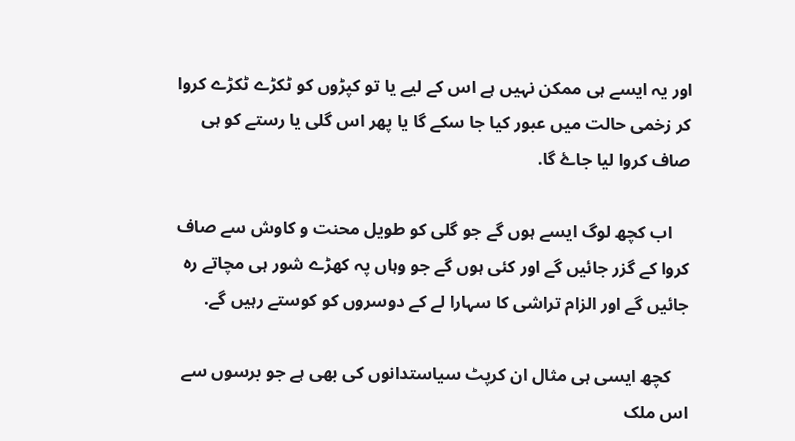اور یہ ایسے ہی ممکن نہیں ہے اس کے لیے یا تو کپڑوں کو ٹکڑے ٹکڑے کروا کر زخمی حالت میں عبور کیا جا سکے گا یا پھر اس گلی یا رستے کو ہی صاف کروا لیا جاۓ گا.

    اب کچھ لوگ ایسے ہوں گے جو گلی کو طویل محنت و کاوش سے صاف کروا کے گزر جائیں گے اور کئی ہوں گے جو وہاں پہ کھڑے شور ہی مچاتے رہ جائیں گے اور الزام تراشی کا سہارا لے کے دوسروں کو کوستے رہیں گے.

    کچھ ایسی ہی مثال ان کرپٹ سیاستدانوں کی بھی ہے جو برسوں سے اس ملک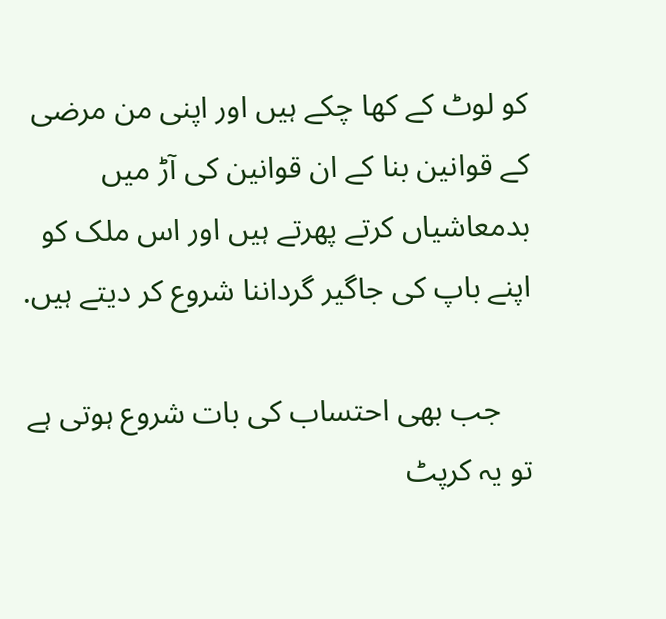کو لوٹ کے کھا چکے ہیں اور اپنی من مرضی کے قوانین بنا کے ان قوانین کی آڑ میں بدمعاشیاں کرتے پھرتے ہیں اور اس ملک کو اپنے باپ کی جاگیر گرداننا شروع کر دیتے ہیں.

    جب بھی احتساب کی بات شروع ہوتی ہے تو یہ کرپٹ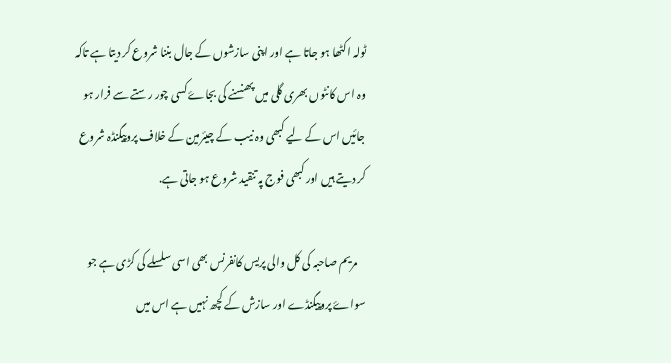ٹولہ اکٹھا ہو جاتا ہے اور اپنی سازشوں کے جال بننا شروع کر دیتا ہے تاکہ وہ اس کانٹوں بھری گلی میں پھنسنے کی بجاۓ کسی چور رستے سے فرار ہو جائیں اس کے لیے کبھی وہ نیب کے چیئرمین کے خلاف پروپیگنڈہ شروع کر دیتے ہیں اور کبھی فوج پہ تنقید شروع ہو جاتی ہے.

    مریم صاحبہ کی کل والی پریس کانفرنس بھی اسی سلسلے کی کڑی ہے جو سواۓ پروپیگنڈے اور سازش کے کچھ نہیں ہے اس میں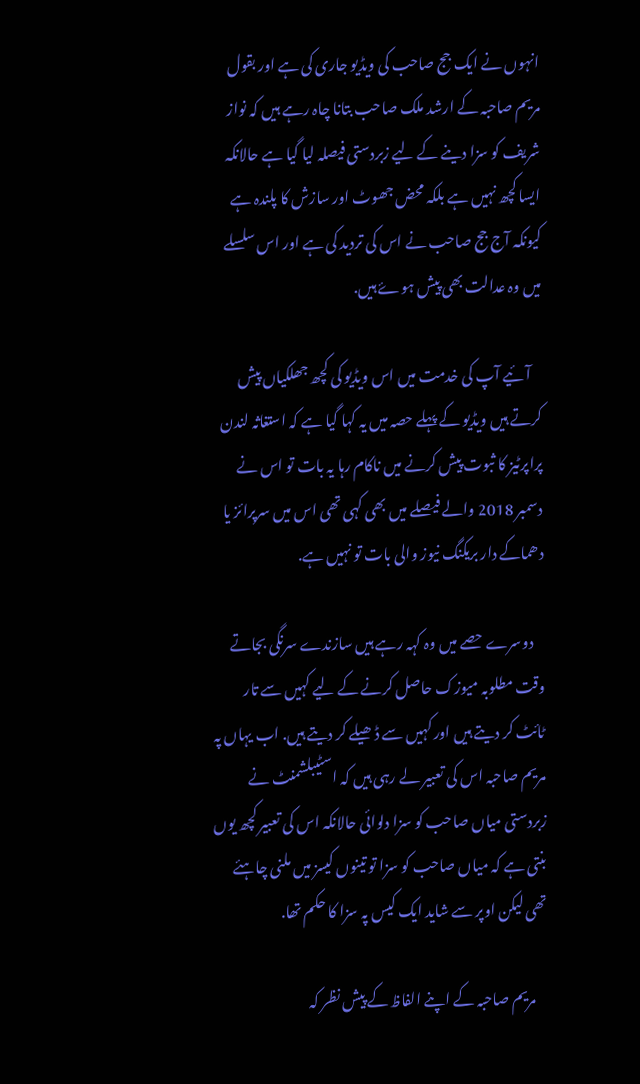انہوں نے ایک جج صاحب کی ویڈیو جاری کی ہے اور بقول مریم صاحبہ کے ارشد ملک صاحب بتانا چاہ رہے ہیں کہ نواز شریف کو سزا دینے کے لیے زبردستی فیصلہ لیا گیا ہے حالانکہ ایسا کچھ نہیں ہے بلکہ محض جھوٹ اور سازش کا پلندہ ہے کیونکہ آج جج صاحب نے اس کی تردید کی ہے اور اس سلسلے میں وہ عدالت بھی پیش ہوۓ ہیں.

    آئیے آپ کی خدمت میں اس ویڈیو کی کچھ جھلکیاں پیش کرتے ہیں ویڈیو کے پہلے حصہ میں یہ کہا گیا ہے کہ استغاثہ لندن پراپرٹیز کا ثبوت پیش کرنے میں ناکام رہا یہ بات تو اس نے دسمبر 2018 والے فیصلے میں بھی کہی تھی اس میں سرپرائز یا دھماکے دار بریکنگ نیوز والی بات تو نہیں ہے.

    دوسرے حصے میں وہ کہہ رہے ہیں سازندے سرنگی بجاتے وقت مطلوبہ میوزک حاصل کرنے کے لیے کہیں سے تار ٹائٹ کر دیتے ہیں اور کہیں سے ڈھیلے کر دیتے ہیں. اب یہاں پہ مریم صاحبہ اس کی تعبیر لے رہی ہیں کہ اسٹیبلشمنٹ نے زبردستی میاں صاحب کو سزا دلوائی حالانکہ اس کی تعبیر کچھ یوں بنتی ہے کہ میاں صاحب کو سزا تو تینوں کیسز میں ملنی چاہئے تھی لیکن اوپر سے شاید ایک کیس پہ سزا کا حکم تھا.

    مریم صاحبہ کے اپنے الفاظ کے پیش نظر کہ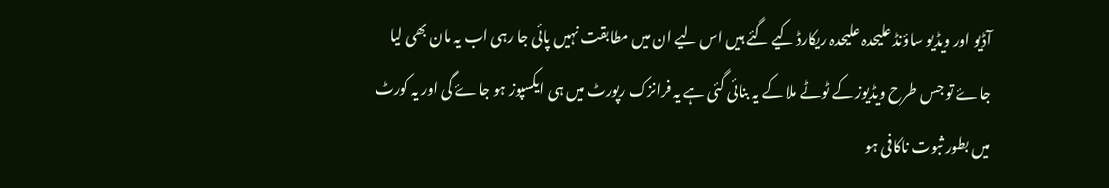آڈیو اور ویڈیو ساؤنڈ علیحدہ علیحدہ ریکارڈ کیے گئے ہیں اس لیے ان میں مطابقت نہیں پائی جا رہی اب یہ مان بھی لیا جاۓ تو جس طرح ویڈیوز کے ٹوٹے ملا کے یہ بنائی گئی ہے یہ فرانزک رپورٹ میں ہی ایکسپوز ہو جاۓ گی اور یہ کورٹ میں بطور ثبوت ناکافی ہو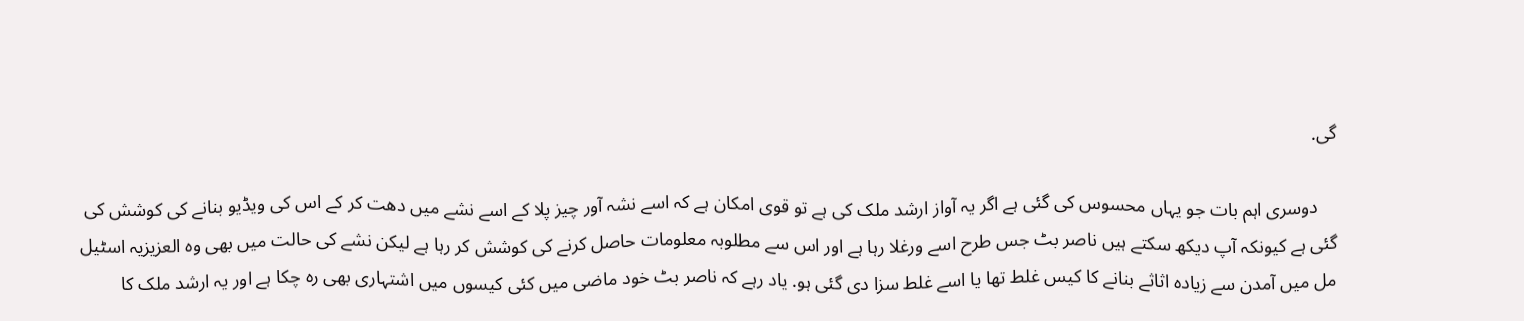گی.

    دوسری اہم بات جو یہاں محسوس کی گئی ہے اگر یہ آواز ارشد ملک کی ہے تو قوی امکان ہے کہ اسے نشہ آور چیز پلا کے اسے نشے میں دھت کر کے اس کی ویڈیو بنانے کی کوشش کی گئی ہے کیونکہ آپ دیکھ سکتے ہیں ناصر بٹ جس طرح اسے ورغلا رہا ہے اور اس سے مطلوبہ معلومات حاصل کرنے کی کوشش کر رہا ہے لیکن نشے کی حالت میں بھی وہ العزیزیہ اسٹیل مل میں آمدن سے زیادہ اثاثے بنانے کا کیس غلط تھا یا اسے غلط سزا دی گئی ہو. یاد رہے کہ ناصر بٹ خود ماضی میں کئی کیسوں میں اشتہاری بھی رہ چکا ہے اور یہ ارشد ملک کا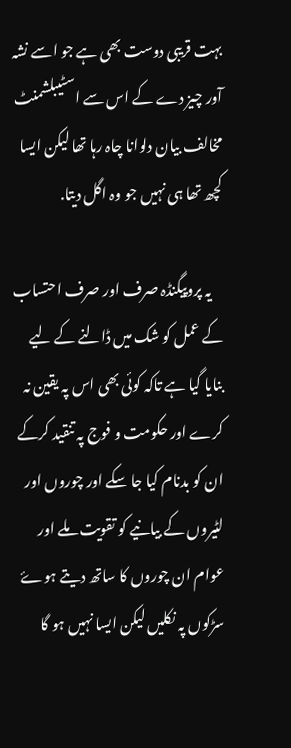بہت قریبی دوست بھی ہے جو اسے نشہ آور چیز دے کے اس سے اسٹیبلشمنٹ مخالف بیان دلوانا چاہ رہا تھا لیکن ایسا کچھ تھا ہی نہیں جو وہ اگل دیتا.

    یہ پروپیگنڈہ صرف اور صرف احتساب کے عمل کو شک میں ڈالنے کے لیے بنایا گیا ہے تاکہ کوئی بھی اس پہ یقین نہ کرے اور حکومت و فوج پہ تنقید کرکے ان کو بدنام کیا جا سکے اور چوروں اور لٹیروں کے بیانیے کو تقویت ملے اور عوام ان چوروں کا ساتھ دیتے ہوۓ سڑکوں پہ نکلیں لیکن ایسا نہیں ہو گا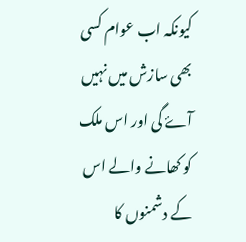کیونکہ اب عوام کسی بھی سازش میں نہیں آۓ گی اور اس ملک کو کھانے والے اس کے دشمنوں کا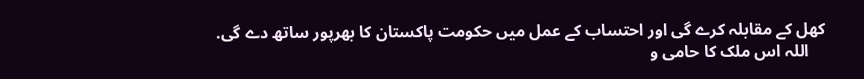کھل کے مقابلہ کرے گی اور احتساب کے عمل میں حکومت پاکستان کا بھرپور ساتھ دے گی.
    اللہ اس ملک کا حامی و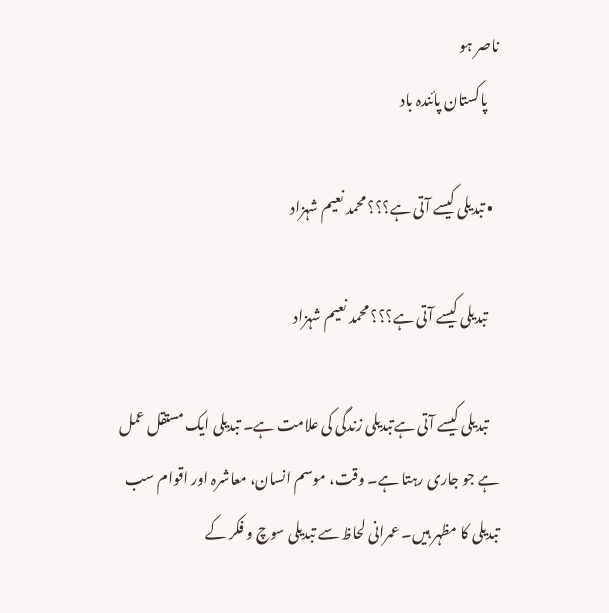ناصر ہو
    پاکستان پائندہ باد

  • تبدیلی کیسے آتی ہے؟؟؟ محمد نعیم شہزاد

    تبدیلی کیسے آتی ہے؟؟؟ محمد نعیم شہزاد

    تبدیلی کیسے آتی ہےتبدیلی زندگی کی علامت ہے۔ تبدیلی ایک مستقل عمل ہے جو جاری رہتا ہے۔ وقت، موسم انسان، معاشرہ اور اقوام سب تبدیلی کا مظہر ہیں۔ عمرانی لحاظ سے تبدیلی سوچ و فکر کے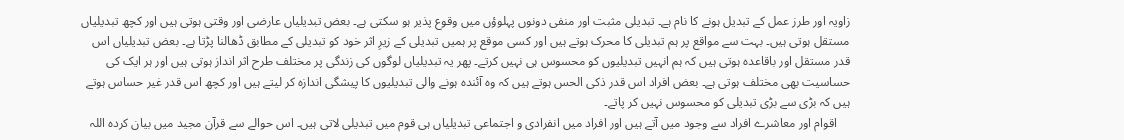زاویہ اور طرز عمل کے تبدیل ہونے کا نام ہے۔ تبدیلی مثبت اور منفی دونوں پہلوؤں میں وقوع پذیر ہو سکتی ہے۔ بعض تبدیلیاں عارضی اور وقتی ہوتی ہیں اور کچھ تبدیلیاں مستقل ہوتی ہیں۔ بہت سے مواقع پر ہم تبدیلی کا محرک ہوتے ہیں اور کسی موقع پر ہمیں تبدیلی کے زیرِ اثر خود کو تبدیلی کے مطابق ڈھالنا پڑتا ہے۔ بعض تبدیلیاں اس قدر مستقل اور باقاعدہ ہوتی ہیں کہ ہم انہیں تبدیلیوں کو محسوس ہی نہیں کرتے۔ پھر یہ تبدیلیاں لوگوں کی زندگی پر مختلف طرح اثر انداز ہوتی ہیں اور ہر ایک کی حساسیت بھی مختلف ہوتی ہے۔ بعض افراد اس قدر ذکی الحس ہوتے ہیں کہ وہ آئندہ ہونے والی تبدیلیوں کا پیشگی اندازہ کر لیتے ہیں اور کچھ اس قدر غیر حساس ہوتے ہیں کہ بڑی سے بڑی تبدیلی کو محسوس نہیں کر پاتے۔
    اقوام اور معاشرے افراد سے وجود میں آتے ہیں اور افراد میں انفرادی و اجتماعی تبدیلیاں ہی قوم میں تبدیلی لاتی ہیں۔ اس حوالے سے قرآن مجید میں بیان کردہ اللہ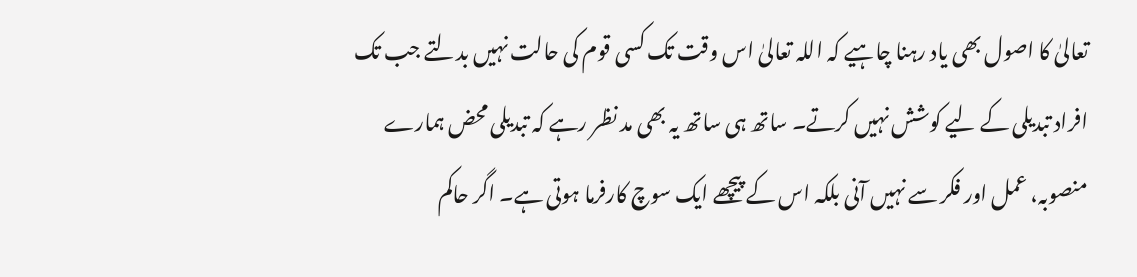تعالیٰ کا اصول بھی یاد رہنا چاہیے کہ اللہ تعالیٰ اس وقت تک کسی قوم کی حالت نہیں بدلتے جب تک افراد تبدیلی کے لیے کوشش نہیں کرتے۔ ساتھ ہی ساتھ یہ بھی مد نظر رہے کہ تبدیلی محض ہمارے منصوبہ، عمل اور فکر سے نہیں آنی بلکہ اس کے پیچھے ایک سوچ کارفرما ہوتی ہے۔ اگر حاکم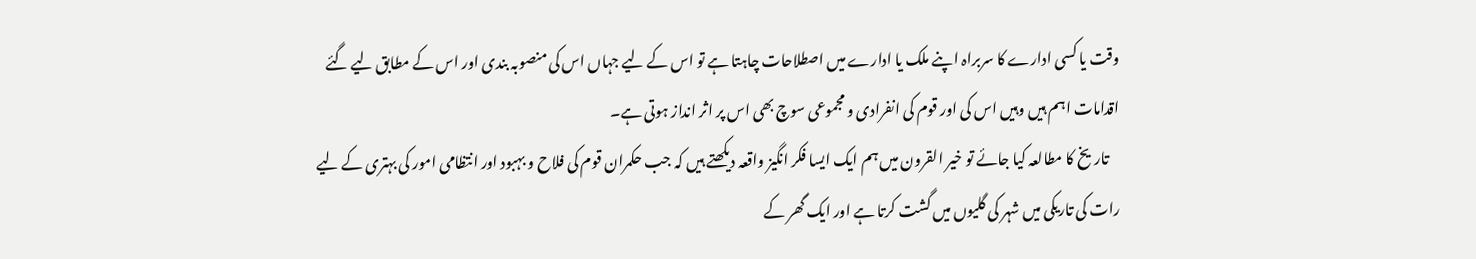وقت یا کسی ادارے کا سربراہ اپنے ملک یا ادارے میں اصطلاحات چاہتا ہے تو اس کے لیے جہاں اس کی منصوبہ بندی اور اس کے مطابق لیے گئے اقدامات اہم ہیں وہیں اس کی اور قوم کی انفرادی و مجموعی سوچ بھی اس پر اثر انداز ہوتی ہے۔
    تاریخ کا مطالعہ کیا جائے تو خیر القرون میں ہم ایک ایسا فکر انگیز واقعہ دیکھتے ہیں کہ جب حکمران قوم کی فلاح و بہبود اور انتظامی امور کی بہتری کے لیے رات کی تاریکی میں شہر کی گلیوں میں گشت کرتا ہے اور ایک گھر کے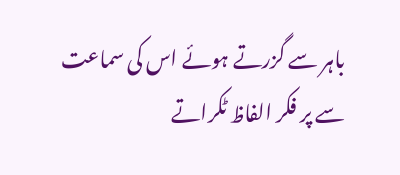باہر سے گزرتے ہوئے اس کی سماعت سے پر فکر الفاظ ٹکراتے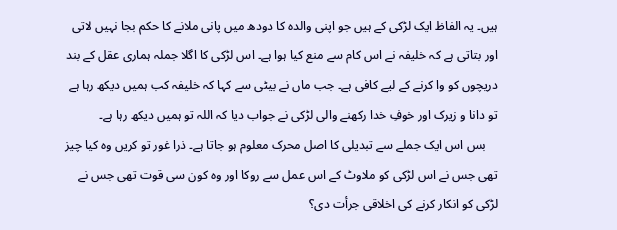ہیں۔ یہ الفاظ ایک لڑکی کے ہیں جو اپنی والدہ کا دودھ میں پانی ملانے کا حکم بجا نہیں لاتی اور بتاتی ہے کہ خلیفہ نے اس کام سے منع کیا ہوا ہے۔ اس لڑکی کا اگلا جملہ ہماری عقل کے بند دریچوں کو وا کرنے کے لیے کافی ہے۔ جب ماں نے بیٹی سے کہا کہ خلیفہ کب ہمیں دیکھ رہا ہے تو دانا و زیرک اور خوفِ خدا رکھنے والی لڑکی نے جواب دیا کہ اللہ تو ہمیں دیکھ رہا ہے۔
    بس اس ایک جملے سے تبدیلی کا اصل محرک معلوم ہو جاتا ہے۔ ذرا غور تو کریں وہ کیا چیز تھی جس نے اس لڑکی کو ملاوٹ کے اس عمل سے روکا اور وہ کون سی قوت تھی جس نے لڑکی کو انکار کرنے کی اخلاقی جرأت دی؟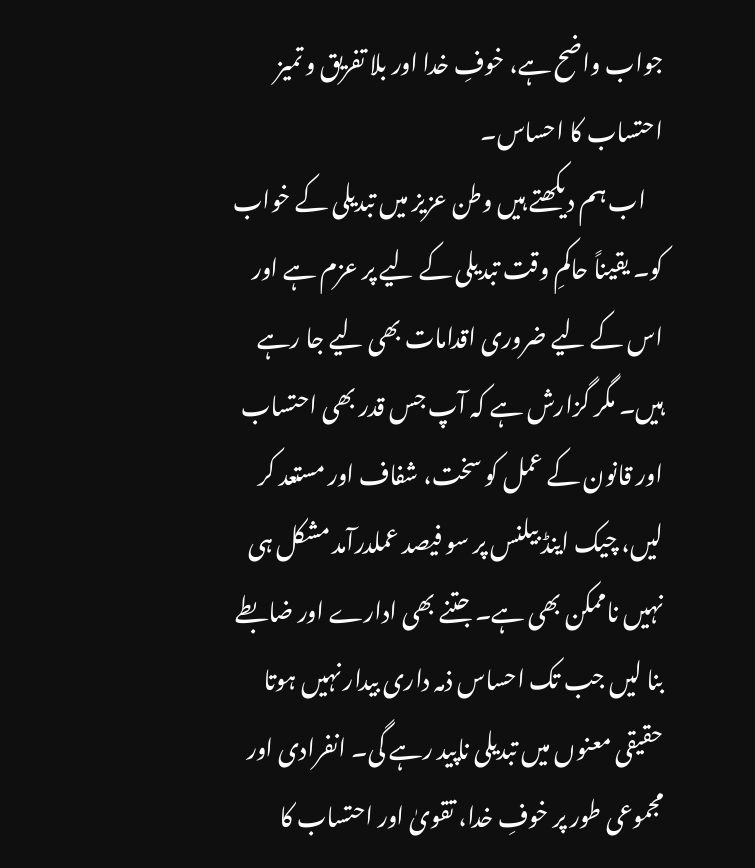جواب واضح ہے، خوفِ خدا اور بلا تفریق و تمیز احتساب کا احساس۔
    اب ہم دیکھتے ہیں وطن عزیز میں تبدیلی کے خواب کو۔ یقیناً حاکمِ وقت تبدیلی کے لیے پر عزم ہے اور اس کے لیے ضروری اقدامات بھی لیے جا رہے ہیں۔ مگر گزارش ہے کہ آپ جس قدر بھی احتساب اور قانون کے عمل کو سخت، شفاف اور مستعد کر لیں، چیک اینڈ بیلنس پر سو فیصد عملدرآمد مشکل ہی نہیں ناممکن بھی ہے۔ جتنے بھی ادارے اور ضابطے بنا لیں جب تک احساس ذمہ داری بیدار نہیں ہوتا حقیقی معنوں میں تبدیلی ناپید رہے گی۔ انفرادی اور مجموعی طور پر خوفِ خدا، تقویٰ اور احتساب کا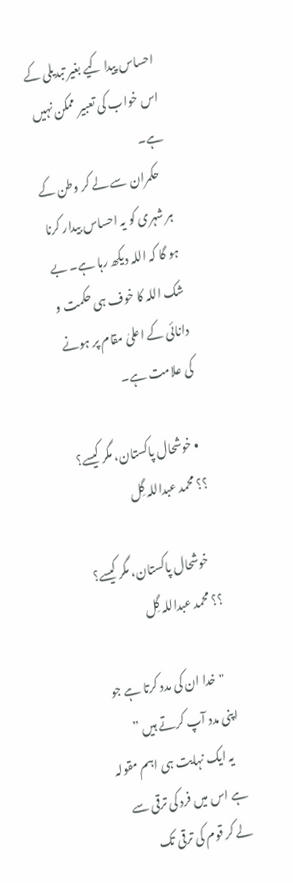احساس پیدا کیے بغیر تبدیلی کے اس خواب کی تعبیر ممکن نہیں ہے۔
    حکمران سے لے کر وطن کے ہر شہری کو یہ احساس بیدار کرنا ہو گا کہ اللہ دیکھ رہا ہے۔ بے شک اللہ کا خوف ہی حکمت و دانائی کے اعلیٰ مقام پر ہونے کی علامت ہے۔

  • خوشحال پاکستان، مگر کیسے؟ ؟؟ محمد عبداللہ گِل

    خوشحال پاکستان، مگر کیسے؟ ؟؟ محمد عبداللہ گِل

    "خدا ان کی مدد کرتا ہے جو اپنی مدد آپ کرتے ہیں ”
    یہ ایک نہایت ہی اہم مقولہ ہے اس میں فرد کی ترقی سے لے کر قوم کی ترقی تک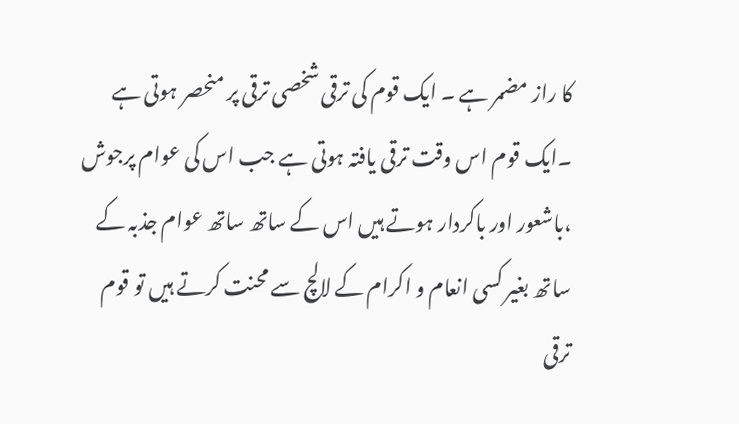کا راز مضمر ہے ۔ ایک قوم کی ترقی شخصی ترقی پر منحصر ہوتی ہے ۔ایک قوم اس وقت ترقی یافتہ ہوتی ہے جب اس کی عوام پرجوش ،باشعور اور باکردار ہوتے ہیں اس کے ساتھ ساتھ عوام جذبہ کے ساتھ بغیر کسی انعام و اکرام کے لالچ سے محنت کرتے ہیں تو قوم ترقی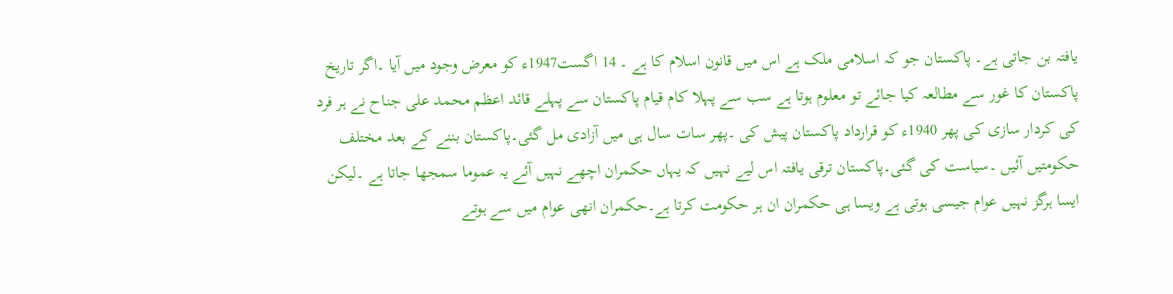یافتہ بن جاتی ہے۔ پاکستان جو کہ اسلامی ملک ہے اس میں قانون اسلام کا ہے ۔ 14 اگست1947ء کو معرض وجود میں آیا ۔اگر تاریخ پاکستان کا غور سے مطالعہ کیا جائے تو معلوم ہوتا ہے سب سے پہلا کام قیام پاکستان سے پہلے قائد اعظم محمد علی جناح نے ہر فرد کی کردار سازی کی پھر 1940ء کو قرارداد پاکستان پیش کی ۔پھر سات سال ہی میں آزادی مل گئی۔پاکستان بننے کے بعد مختلف حکومتیں آئیں ۔سیاست کی گئی۔پاکستان ترقی یافتہ اس لیے نہیں کہ یہاں حکمران اچھے نہیں آئے یہ عموما سمجھا جاتا ہے ۔لیکن ایسا ہرگز نہیں عوام جیسی ہوتی ہے ویسا ہی حکمران ان ہر حکومت کرتا ہے۔حکمران انھی عوام میں سے ہوتے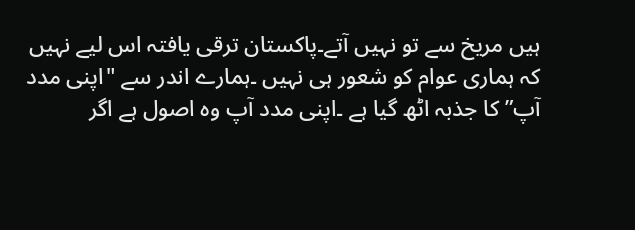ہیں مریخ سے تو نہیں آتے۔پاکستان ترقی یافتہ اس لیے نہیں کہ ہماری عوام کو شعور ہی نہیں ۔ہمارے اندر سے "اپنی مدد آپ” کا جذبہ اٹھ گیا ہے ۔اپنی مدد آپ وہ اصول ہے اگر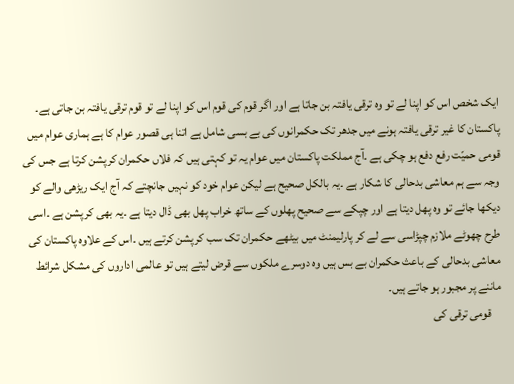ایک شخص اس کو اپنا لے تو وہ ترقی یافتہ بن جاتا ہے اور اگر قوم کی قوم اس کو اپنا لے تو قوم ترقی یافتہ بن جاتی ہے۔ پاکستان کا غیر ترقی یافتہ ہونے میں جدھر تک حکمرانوں کی بے بسی شامل ہے اتنا ہی قصور عوام کا ہے ہماری عوام میں قومی حمیّت رفع دفع ہو چکی ہے ۔آج مملکت پاکستان میں عوام یہ تو کہتی ہیں کہ فلاں حکمران کرپشن کرتا ہے جس کی وجہ سے ہم معاشی بدحالی کا شکار ہے ۔یہ بالکل صحیح ہے لیکن عوام خود کو نہیں جانچتے کہ آج ایک ریڑھی والے کو دیکھا جائے تو وہ پھل دیتا ہے اور چپکے سے صحیح پھلوں کے ساتھ خراب پھل بھی ڈال دیتا ہے ۔یہ بھی کرپشن ہے ۔اسی طرح چھوٹے ملازم چپڑاسی سے لے کر پارلیمنٹ میں بیٹھے حکمران تک سب کرپشن کرتے ہیں ۔اس کے علاوہ پاکستان کی معاشی بدحالی کے باعث حکمران بے بس ہیں وہ دوسرے ملکوں سے قرض لیتے ہیں تو عالمی اداروں کی مشکل شرائط ماننے پر مجبور ہو جاتے ہیں۔
    قومی ترقی کی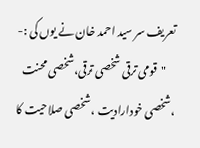تعریف سر سید احمد خان نے یوں کی :-
    "قومی ترقی شخصی ترقی،شخصی محنت ،شخصی خودارادیت ،شخصی صلاحیت کا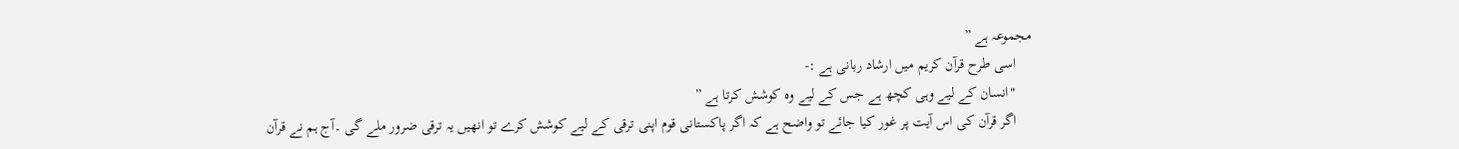مجموعہ ہے ”
    اسی طرح قرآن کریم میں ارشاد ربانی ہے :-
    "انسان کے لیے وہی کچھ ہے جس کے لیے وہ کوشش کرتا ہے ”
    اگر قرآن کی اس آیت پر غور کیا جائے تو واضح ہے کہ اگر پاکستانی قوم اپنی ترقی کے لیے کوشش کرے تو انھیں یہ ترقی ضرور ملے گی ۔آج ہم نے قرآن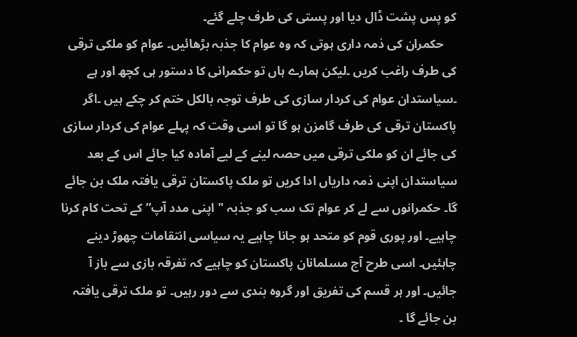کو پس پشت ڈال دیا اور پستی کی طرف چلے گئے۔
    حکمران کی ذمہ داری ہوتی کہ وہ عوام کا جذبہ بڑھائیں۔ عوام کو ملکی ترقی کی طرف راغب کریں ۔لیکن ہمارے ہاں تو حکمرانی کا دستور ہی کچھ اور ہے ۔سیاستدان عوام کی کردار سازی کی طرف توجہ بالکل ختم کر چکے ہیں ۔اگر پاکستان ترقی کی طرف گامزن ہو گا تو اسی وقت کہ پہلے عوام کی کردار سازی کی جائے ان کو ملکی ترقی میں حصہ لینے کے لیے آمادہ کیا جائے اس کے بعد سیاستدان اپنی ذمہ داریاں ادا کریں تو ملک پاکستان ترقی یافتہ ملک بن جائے گا۔ حکمرانوں سے لے کر عوام تک سب کو جذبہ "اپنی مدد آپ” کے تحت کام کرنا چاہیے۔ اور پوری قوم کو متحد ہو جانا چاہیے یہ سیاسی انتقامات چھوڑ دینے چاہئیں۔ اسی طرح آج مسلمانان پاکستان کو چاہیے کہ تفرقہ بازی سے باز آ جائیں۔ اور ہر قسم کی تفریق اور گروہ بندی سے دور رہیں۔ تو ملک ترقی یافتہ بن جائے گا ۔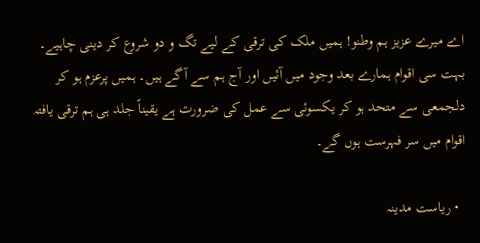اے میرے عزیز ہم وطنو! ہمیں ملک کی ترقی کے لیے تگ و دو شروع کر دینی چاہیے۔ بہت سی اقوام ہمارے بعد وجود میں آئیں اور آج ہم سے آگے ہیں۔ ہمیں پرعزم ہو کر دلجمعی سے متحد ہو کر یکسوئی سے عمل کی ضرورت ہے یقیناً جلد ہی ہم ترقی یافتہ اقوام میں سر فہرست ہوں گے۔

  • ریاست مدینہ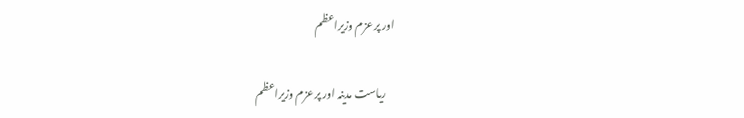اور پرعزم وزیراعظم

    ریاست مدینہ اور پرعزم وزیراعظم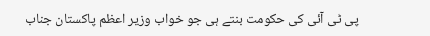پی ٹی آئی کی حکومت بنتے ہی جو خواب وزیر اعظم پاکستان جناب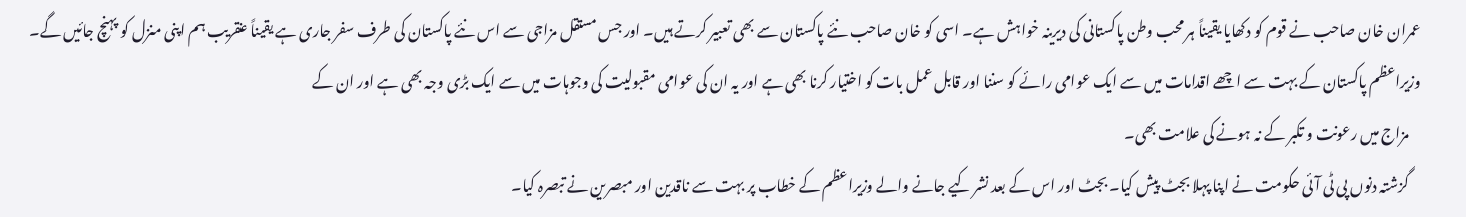عمران خان صاحب نے قوم کو دکھایا یقیناً ہر محب وطن پاکستانی کی دیرینہ خواہش ہے۔ اسی کو خان صاحب نئے پاکستان سے بھی تعبیر کرتے ہیں۔ اور جس مستقل مزاجی سے اس نئے پاکستان کی طرف سفر جاری ہے یقیناً عنقریب ہم اپنی منزل کو پہنچ جائیں گے۔ وزیراعظم پاکستان کے بہت سے اچھے اقدامات میں سے ایک عوامی رائے کو سننا اور قابل عمل بات کو اختیار کرنا بھی ہے اور یہ ان کی عوامی مقبولیت کی وجوہات میں سے ایک بڑی وجہ بھی ہے اور ان کے
    مزاج میں رعونت و تکبر کے نہ ہونے کی علامت بھی۔
    گزشتہ دنوں پی ٹی آئی حکومت نے اپنا پہلا بجٹ پیش کیا۔ بجٹ اور اس کے بعد نشر کیے جانے والے وزیراعظم کے خطاب پر بہت سے ناقدین اور مبصرین نے تبصرہ کیا۔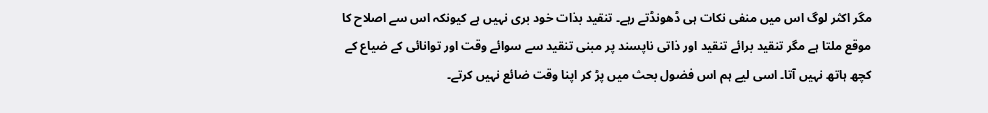مگر اکثر لوگ اس میں منفی نکات ہی ڈھونڈتے رہے۔ تنقید بذات خود بری نہیں ہے کیونکہ اس سے اصلاح کا موقع ملتا ہے مگر تنقید برائے تنقید اور ذاتی ناپسند پر مبنی تنقید سے سوائے وقت اور توانائی کے ضیاع کے کچھ ہاتھ نہیں آتا۔ اسی لیے ہم اس فضول بحث میں پڑ کر اپنا وقت ضائع نہیں کرتے۔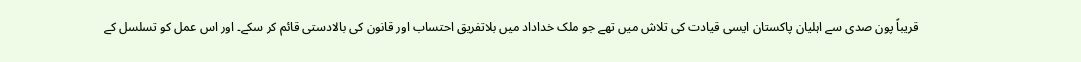قریباً پون صدی سے اہلیان پاکستان ایسی قیادت کی تلاش میں تھے جو ملک خداداد میں بلاتفریق احتساب اور قانون کی بالادستی قائم کر سکے۔ اور اس عمل کو تسلسل کے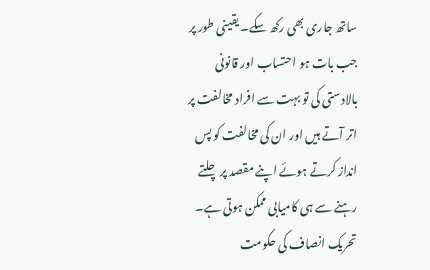ساتھ جاری بھی رکھ سکے۔ یقینی طور پر جب بات ہو احتساب اور قانونی بالادستی کی تو بہت سے افراد مخالفت پر اتر آتے ہیں اور ان کی مخالفت کو پس انداز کرتے ہوئے اپنے مقصد پر چلتے رہنے سے ہی کامیابی ممکن ہوتی ہے۔ تحریک انصاف کی حکومت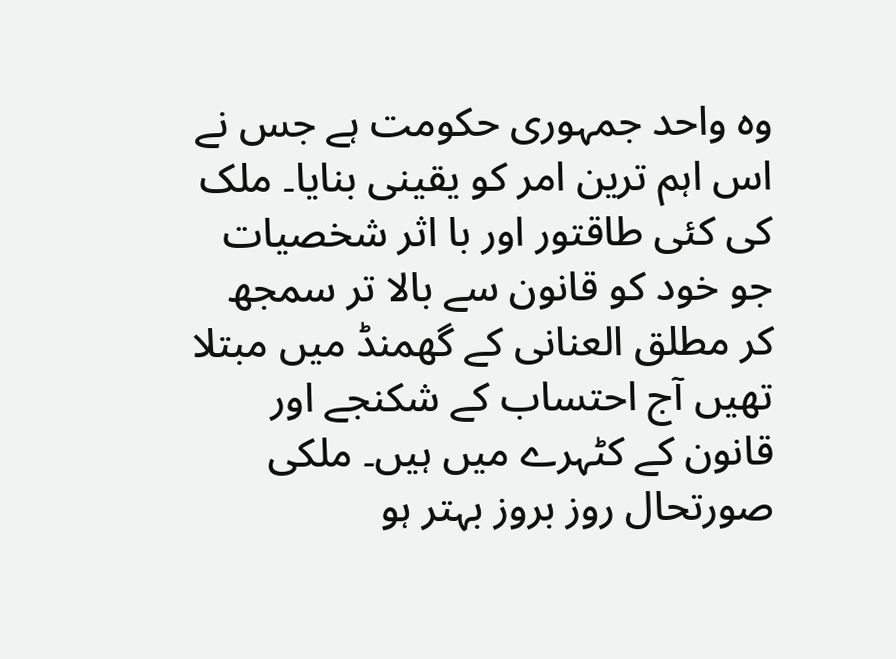وہ واحد جمہوری حکومت ہے جس نے اس اہم ترین امر کو یقینی بنایا۔ ملک کی کئی طاقتور اور با اثر شخصیات جو خود کو قانون سے بالا تر سمجھ کر مطلق العنانی کے گھمنڈ میں مبتلا تھیں آج احتساب کے شکنجے اور قانون کے کٹہرے میں ہیں۔ ملکی صورتحال روز بروز بہتر ہو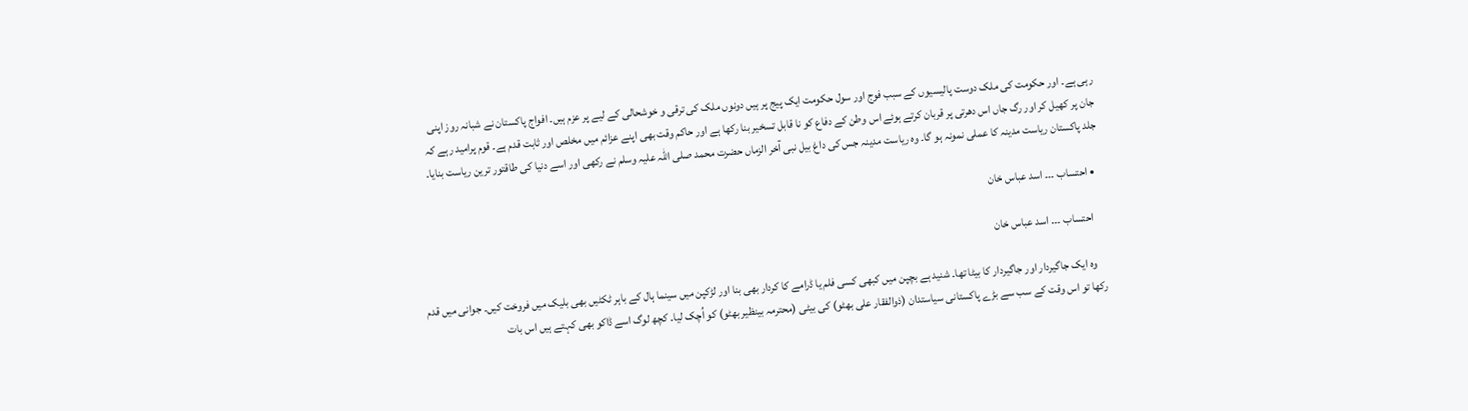رہی ہے۔ اور حکومت کی ملک دوست پالیسیوں کے سبب فوج اور سول حکومت ایک پیج پر ہیں دونوں ملک کی ترقی و خوشحالی کے لیے پر عزم ہیں۔ افواج پاکستان نے شبانہ روز اپنی جان پر کھیل کر اور رگ جاں اس دھرتی پر قربان کرتے ہوئے اس وطن کے دفاع کو نا قابل تسخیر بنا رکھا ہے اور حاکم وقت بھی اپنے عزائم میں مخلص اور ثابت قدم ہے۔ قوم پرامید رہے کہ جلد پاکستان ریاست مدینہ کا عملی نمونہ ہو گا۔ وہ ریاست مدینہ جس کی داغ بیل نبی آخر الزماں حضرت محمد صلی اللہ علیہ وسلم نے رکھی اور اسے دنیا کی طاقتور ترین ریاست بنایا۔

  • احتساب ۔۔۔ اسد عباس خان

    احتساب ۔۔۔ اسد عباس خان

    وہ ایک جاگیردار اور جاگیردار کا بیٹا تھا۔ شنید ہے بچپن میں کبھی کسی فلم یا ڈرامے کا کردار بھی بنا اور لڑکپن میں سینما ہال کے باہر ٹکٹیں بھی بلیک میں فروخت کیں۔ جوانی میں قدم رکھا تو اس وقت کے سب سے بڑے پاکستانی سیاستدان (ذوالفقار علی بھٹو) کی بیٹی (محترمہ بینظیر بھٹو) کو اُچک لیا۔ کچھ لوگ اسے ڈاکو بھی کہتے ہیں اس بات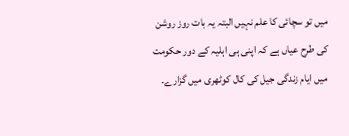میں تو سچائی کا علم نہیں البتہ یہ بات روز روشن کی طرح عیاں ہے کہ اپنی ہی اہلیہ کے دور حکومت میں ایام زندگی جیل کی کال کوٹھری میں گزارے۔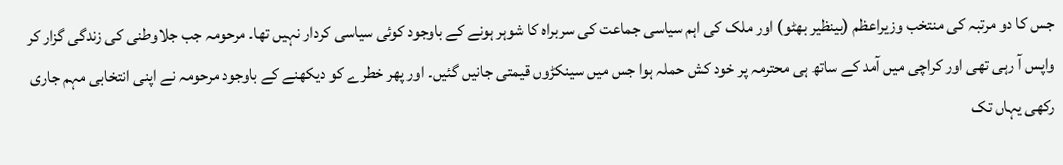جس کا دو مرتبہ کی منتخب وزیراعظم (بینظیر بھٹو) اور ملک کی اہم سیاسی جماعت کی سربراہ کا شوہر ہونے کے باوجود کوئی سیاسی کردار نہیں تھا۔ مرحومہ جب جلاوطنی کی زندگی گزار کر واپس آ رہی تھی اور کراچی میں آمد کے ساتھ ہی محترمہ پر خود کش حملہ ہوا جس میں سینکڑوں قیمتی جانیں گئیں۔ اور پھر خطرے کو دیکھنے کے باوجود مرحومہ نے اپنی انتخابی مہم جاری رکھی یہاں تک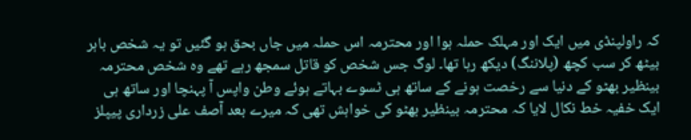کہ راولپنڈی میں ایک اور مہلک حملہ ہوا اور محترمہ اس حملہ میں جاں بحق ہو گئیں تو یہ شخص باہر بیٹھ کر سب کچھ (پلاننگ) دیکھ رہا تھا۔ لوگ جس شخص کو قاتل سمجھ رہے تھے وہ شخص محترمہ بینظیر بھٹو کے دنیا سے رخصت ہونے کے ساتھ ہی ٹسوے بہاتے ہوئے وطن واپس آ پہنچا اور ساتھ ہی ایک خفیہ خط نکال لایا کہ محترمہ بینظیر بھٹو کی خواہش تھی کہ میرے بعد آصف علی زرداری پیپلز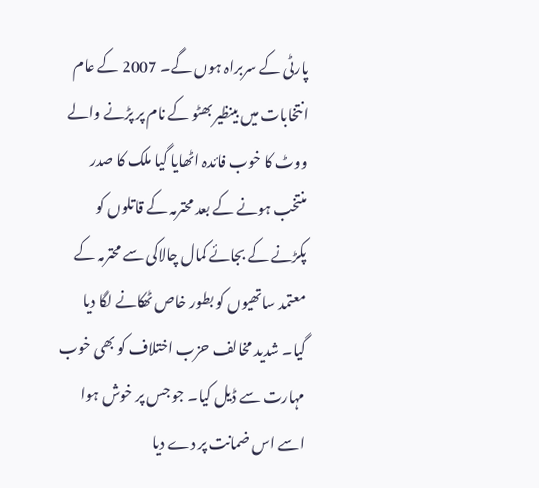پارٹی کے سربراہ ہوں گے۔ 2007 کے عام انتخابات میں بینظیر بھٹو کے نام پر پڑنے والے ووٹ کا خوب فائدہ اٹھایا گیا ملک کا صدر منتخب ہونے کے بعد محترمہ کے قاتلوں کو پکڑنے کے بجائے کمال چالاکی سے محترمہ کے معتمد ساتھیوں کو بطور خاص ٹھکانے لگا دیا گیا۔ شدید مخالف حزب اختلاف کو بھی خوب مہارت سے ڈیل کیا۔ جو جس پر خوش ہوا اسے اس ضمانت پر دے دیا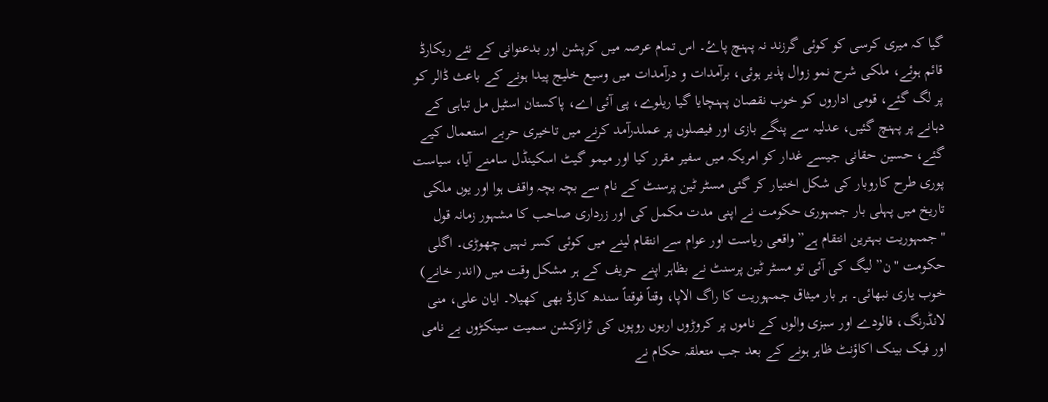گیا کہ میری کرسی کو کوئی گرزند نہ پہنچ پاۓ۔ اس تمام عرصہ میں کرپشن اور بدعنوانی کے نئے ریکارڈ قائم ہوئے، ملکی شرح نمو زوال پذیر ہوئی، برآمدات و درآمدات میں وسیع خلیج پیدا ہونے کے باعث ڈالر کو پر لگ گئے، قومی اداروں کو خوب نقصان پہنچایا گیا ریلوے، پی آئی اے، پاکستان اسٹیل مل تباہی کے دہانے پر پہنچ گئیں، عدلیہ سے پنگے بازی اور فیصلوں پر عملدرآمد کرنے میں تاخیری حربے استعمال کیے گئے، حسین حقانی جیسے غدار کو امریکہ میں سفیر مقرر کیا اور میمو گیٹ اسکینڈل سامنے آیا، سیاست پوری طرح کاروبار کی شکل اختیار کر گئی مسٹر ٹین پرسنٹ کے نام سے بچہ بچہ واقف ہوا اور یوں ملکی تاریخ میں پہلی بار جمہوری حکومت نے اپنی مدت مکمل کی اور زرداری صاحب کا مشہور زمانہ قول "جمہوریت بہترین انتقام ہے” واقعی ریاست اور عوام سے انتقام لینے میں کوئی کسر نہیں چھوڑی۔ اگلی حکومت "ن” لیگ کی آئی تو مسٹر ٹین پرسنٹ نے بظاہر اپنے حریف کے ہر مشکل وقت میں (اندر خانے) خوب یاری نبھائی۔ ہر بار میثاق جمہوریت کا راگ الاپا، وقتاً فوقتاً سندھ کارڈ بھی کھیلا۔ ایان علی، منی لانڈرنگ، فالودے اور سبزی والوں کے ناموں پر کروڑوں اربوں روپوں کی ٹرانزکشن سمیت سینکڑوں بے نامی اور فیک بینک اکاؤنٹ ظاہر ہونے کے بعد جب متعلقہ حکام نے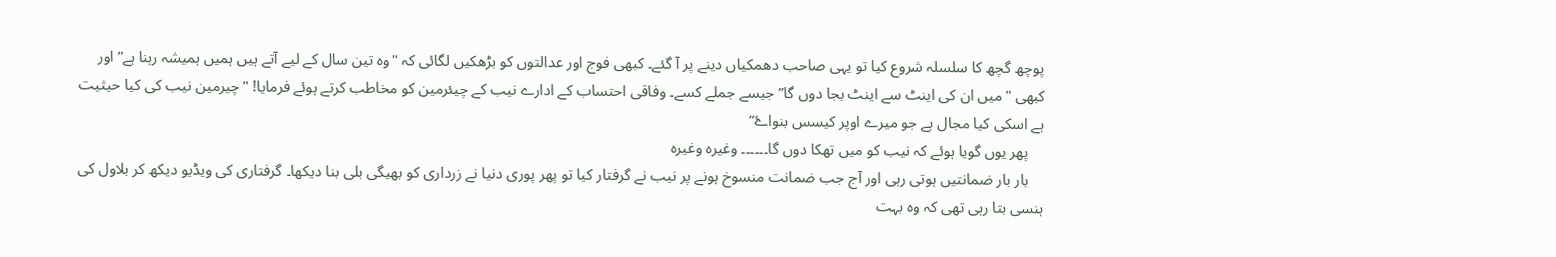پوچھ گچھ کا سلسلہ شروع کیا تو یہی صاحب دھمکیاں دینے پر آ گئے۔ کبھی فوج اور عدالتوں کو بڑھکیں لگائی کہ "وہ تین سال کے لیے آتے ہیں ہمیں ہمیشہ رہنا ہے” اور کبھی "میں ان کی اینٹ سے اینٹ بجا دوں گا” جیسے جملے کسے۔ وفاقی احتساب کے ادارے نیب کے چیئرمین کو مخاطب کرتے ہوئے فرمایا! "چیرمین نیب کی کیا حیثیت ہے اسکی کیا مجال ہے جو میرے اوپر کیسس بنواۓ”
    پھر یوں گویا ہوئے کہ نیب کو میں تھکا دوں گا۔۔۔۔۔۔ وغیرہ وغیرہ
    بار بار ضمانتیں ہوتی رہی اور آج جب ضمانت منسوخ ہونے پر نیب نے گرفتار کیا تو پھر پوری دنیا نے زرداری کو بھیگی بلی بنا دیکھا۔ گرفتاری کی ویڈیو دیکھ کر بلاول کی ہنسی بتا رہی تھی کہ وہ بہت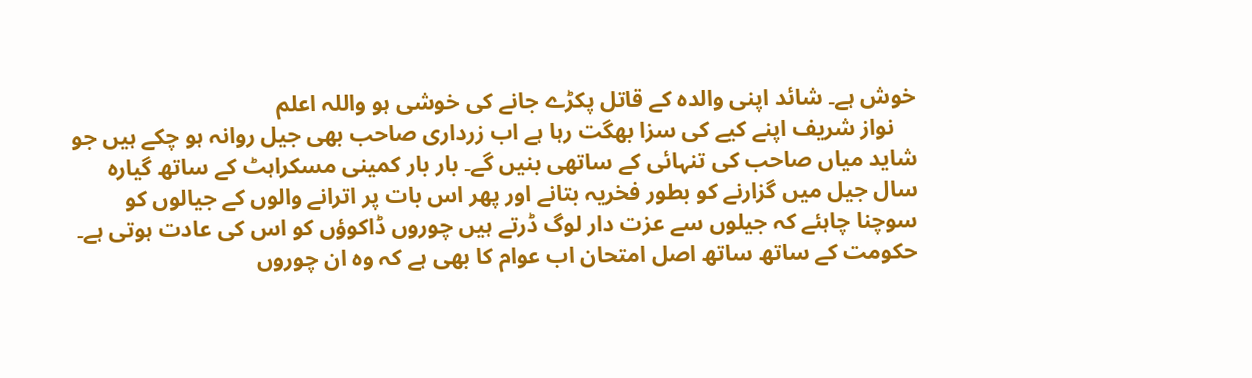خوش ہے۔ شائد اپنی والدہ کے قاتل پکڑے جانے کی خوشی ہو واللہ اعلم
    نواز شریف اپنے کیے کی سزا بھگت رہا ہے اب زرداری صاحب بھی جیل روانہ ہو چکے ہیں جو شاید میاں صاحب کی تنہائی کے ساتھی بنیں گے۔ بار بار کمینی مسکراہٹ کے ساتھ گیارہ سال جیل میں گزارنے کو بطور فخریہ بتانے اور پھر اس بات پر اترانے والوں کے جیالوں کو سوچنا چاہئے کہ جیلوں سے عزت دار لوگ ڈرتے ہیں چوروں ڈاکوؤں کو اس کی عادت ہوتی ہے۔ حکومت کے ساتھ ساتھ اصل امتحان اب عوام کا بھی ہے کہ وہ ان چوروں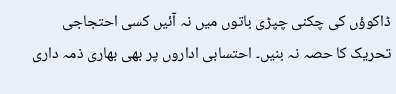ڈاکوؤں کی چکنی چپڑی باتوں میں نہ آئیں کسی احتجاجی تحریک کا حصہ نہ بنیں۔ احتسابی اداروں پر بھی بھاری ذمہ داری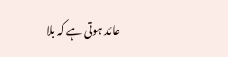عائد ہوتی ہے کہ بلا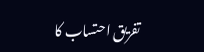تفریق احتساب کا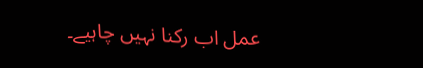عمل اب رکنا نہیں چاہیے۔